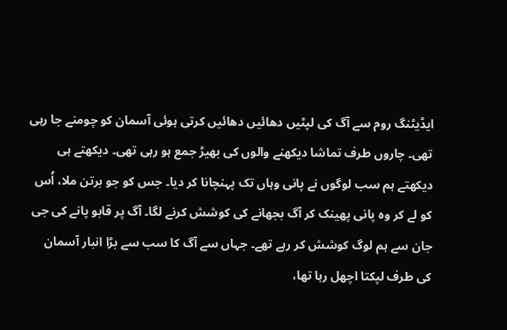ایڈیٹنگ روم سے آگ کی لپٹیں دھائیں دھائیں کرتی ہوئی آسمان کو چومنے جا رہی تھی۔ چاروں طرف تماشا دیکھنے والوں کی بھیڑ جمع ہو رہی تھی۔ دیکھتے ہی دیکھتے ہم سب لوگوں نے پانی وہاں تک پہنچانا کر دیا۔ جس کو جو برتن ملا، اُس کو لے کر وہ پانی پھینک کر آگ بجھانے کی کوشش کرنے لگا۔ آگ پر قابو پانے کی جی جان سے ہم لوگ کوشش کر رہے تھے۔ جہاں سے آگ کا سب سے بڑا انبار آسمان کی طرف لپکتا اچھل رہا تھا،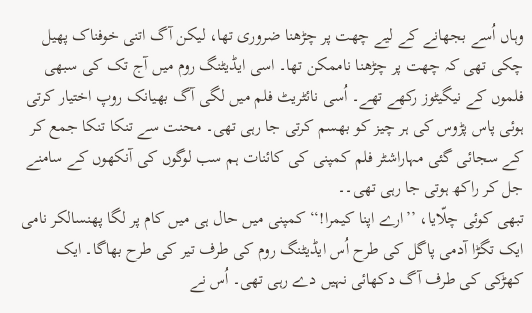وہاں اُسے بجھانے کے لیے چھت پر چڑھنا ضروری تھا، لیکن آگ اتنی خوفناک پھیل چکی تھی کہ چھت پر چڑھنا ناممکن تھا۔ اسی ایڈیٹنگ روم میں آج تک کی سبھی فلموں کے نیگیٹوز رکھے تھے۔ اُسی نائٹریٹ فلم میں لگی آگ بھیانک روپ اختیار کرتی ہوئی پاس پڑوس کی ہر چیز کو بھسم کرتی جا رہی تھی۔ محنت سے تنکا تنکا جمع کر کے سجائی گئی مہاراشٹر فلم کمپنی کی کائنات ہم سب لوگوں کی آنکھوں کے سامنے جل کر راکھ ہوتی جا رہی تھی۔۔
تبھی کوئی چلّایا، ’’ارے اپنا کیمرا!‘‘ کمپنی میں حال ہی میں کام پر لگا پھنسالکر نامی ایک تگڑا آدمی پاگل کی طرح اُس ایڈیٹنگ روم کی طرف تیر کی طرح بھاگا۔ ایک کھڑکی کی طرف آگ دکھائی نہیں دے رہی تھی۔ اُس نے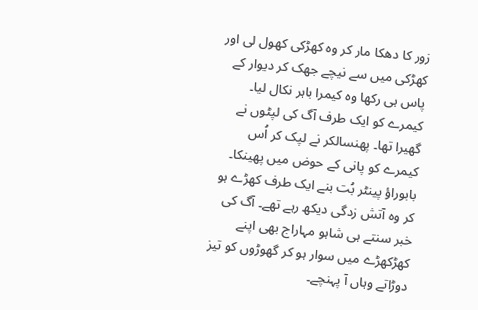زور کا دھکا مار کر وہ کھڑکی کھول لی اور کھڑکی میں سے نیچے جھک کر دیوار کے پاس ہی رکھا وہ کیمرا باہر نکال لیا۔ کیمرے کو ایک طرف آگ کی لپٹوں نے گھیرا تھا۔ پھنسالکر نے لپک کر اُس کیمرے کو پانی کے حوض میں پھینکا۔
بابوراؤ پینٹر بُت بنے ایک طرف کھڑے ہو کر وہ آتش زدگی دیکھ رہے تھے۔ آگ کی خبر سنتے ہی شاہو مہاراج بھی اپنے کھڑکھڑے میں سوار ہو کر گھوڑوں کو تیز دوڑاتے وہاں آ پہنچے۔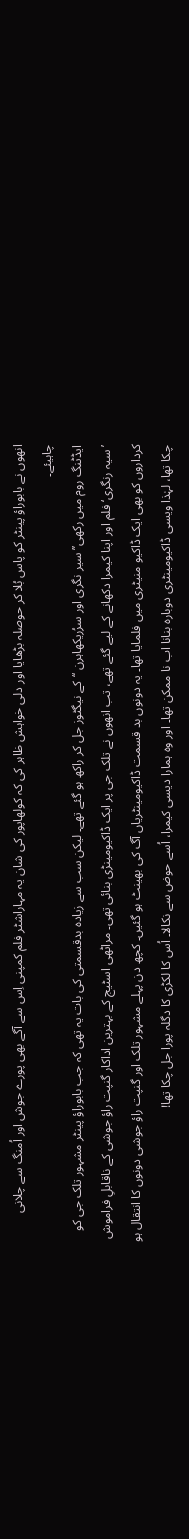انھوں نے بابوراؤ پینٹر کو پاس بُلا کر حوصلہ بڑھایا اور دلی خواہش ظاہر کی کہ کولھاپور کی شان یہ مہاراشٹر فلم کمپنی اِس سے آگے بھی پورے جوش اور اُمنگ سے چلانی چاہیئے۔
ایڈٹنگ روم میں رکھی’’سیر نگری اور سرُریکھاہرن ‘‘کے نیگٹوز جل کر راکھ ہو گئے تھے۔ لیکن سب سے زیادہ بدقسمتی کی بات یہ تھی کہ جب بابوراؤ پینٹر مشہور تلک جی کو ’سیہ رنگری‘ فلم اور اپنا کیمرا دکھانے کے لیے گئے تھے، تب انھوں نے تلک جی پر ایک ڈاکیومینڑی بنائی تھی۔ مراٹھی اسٹیج کے بہترین اداکار گنپت راؤ جوشی کے ناقابلِ فراموش کرداروں کو بھی ایک ڈاکیو منیٹری میں فلمایا تھا۔ یہ دونوں بد قسمت ڈاکیومینٹریاں آگ کی بھینٹ ہو گئیں۔ کچھ دن پہلے مشہور تلک اور گنپت راؤ جوشی دونوں کا انتقال ہو چکا تھا، لہٰذا ویسی ڈاکیومینٹری دوبارہ بنانا اب نا ممکن تھا۔ اور وہ ہمارا دیسی کیمرا، اُسے حوض سے نکالا۔ اُس کا لکڑی کا دگلہ پورا جل چکا تھا!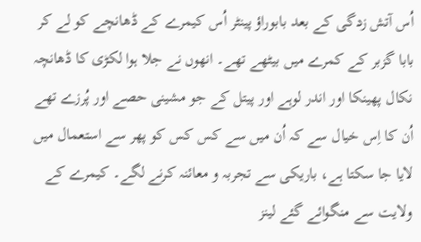اُس آتش زدگی کے بعد بابوراؤ پینٹر اُس کیمرے کے ڈھانچے کو لے کر بابا گزبر کے کمرے میں بیٹھے تھے۔ انھوں نے جلا ہوا لکڑی کا ڈھانچہ نکال پھینکا اور اندر لوہے اور پیتل کے جو مشینی حصے اور پُرزے تھے اُن کا اِس خیال سے کہ اُن میں سے کس کس کو پھر سے استعمال میں لایا جا سکتا ہے، باریکی سے تجربہ و معائنہ کرنے لگے۔ کیمرے کے ولایت سے منگوائے گئے لینز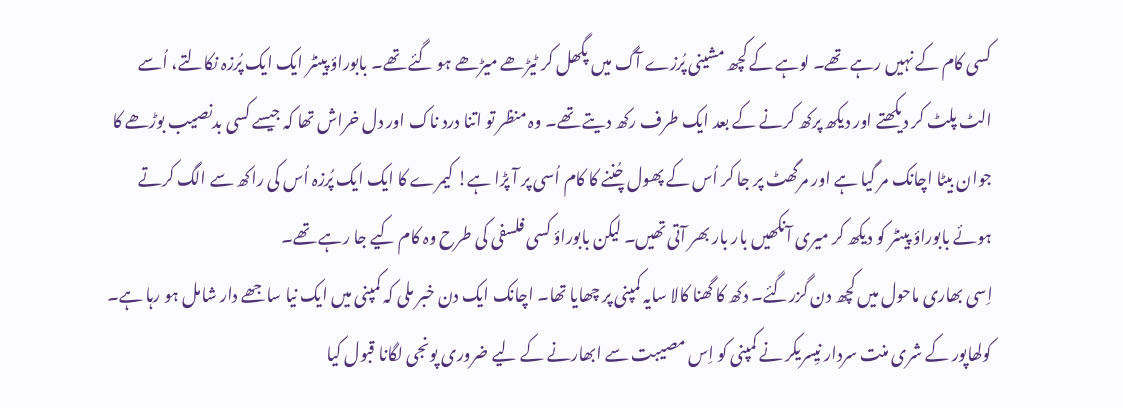کسی کام کے نہیں رہے تھے۔ لوہے کے کچھ مشینی پُرزے آگ میں پگھل کر ٹیڑھے میڑھے ہو گئے تھے۔ بابوراؤ پینٹر ایک ایک پُرزہ نکالتے، اُسے الٹ پلٹ کر دیکھتے اور دیکھ پرکھ کرنے کے بعد ایک طرف رکھ دیتے تھے۔ وہ منظر تو اتنا درد ناک اور دل خراش تھا کہ جیسے کسی بدنصیب بوڑھے کا جوان بیٹا اچانک مر گیا ہے اور مرگھٹ پر جا کر اُس کے پھول چُننے کا کام اُسی پر آ پڑا ہے! کیمرے کا ایک ایک پُرزہ اُس کی راکھ سے الگ کرتے ہوئے بابوراؤ پینٹر کو دیکھ کر میری آنکھیں بار بار بھر آتی تھیں۔ لیکن بابوراؤ کسی فلسفی کی طرح وہ کام کیے جا رہے تھے۔
اِسی بھاری ماحول میں کچھ دن گزرگئے۔ دکھ کا گھنا کالا سایہ کمپنی پر چھایا تھا۔ اچانک ایک دن خبر ملی کہ کمپنی میں ایک نیا ساجھے دار شامل ہو رہا ہے۔ کولھاپور کے شری منت سردار نیِسریکر نے کمپنی کو اِس مصیبت سے ابھارنے کے لیے ضروری پونجی لگانا قبول کیا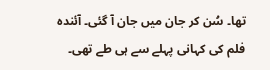تھا۔ سُن کر جان میں جان آ گئی۔ آئندہ فلم کی کہانی پہلے سے ہی طے تھی۔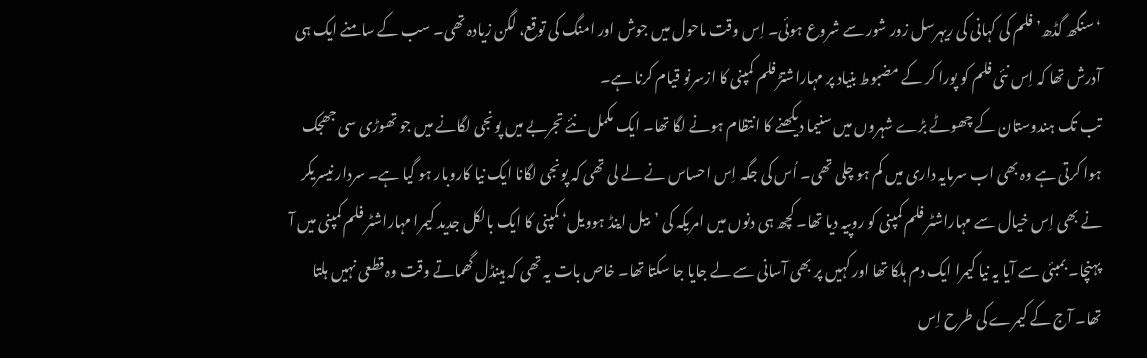‘سنگھ گڈھ’ فلم کی کہانی کی ریہرسل زور شور سے شروع ہوئی۔ اِس وقت ماحول میں جوش اور امنگ کی توقع، لگن زیادہ تھی۔ سب کے سامنے ایک ہی آدرش تھا کہ اِس نئی فلم کو پورا کر کے مضبوط بنیاد پر مہاراشتڑ فلم کمپنی کا ازسرنو قیام کرنا ہے۔
تب تک ہندوستان کے چھوٹے بڑے شہروں میں سنیما دیکھنے کا انتظام ہونے لگا تھا۔ ایک مکمل نئے تجربے میں پونجی لگانے میں جو تھوڑی سی جھجک ہوا کرتی ہے وہ بھی اب سرمایہ داری میں کم ہو چلی تھی۔ اُس کی جگہ اِس احساس نے لے لی تھی کہ پونجی لگانا ایک نیا کاروبار ہو گیا ہے۔ سردار نیسریکر نے بھی اِس خیال سے مہاراشٹر فلم کمپنی کو روپیہ دیا تھا۔ کچھ ہی دنوں میں امریکہ کی ’بیل اینڈ ہوویل‘ کمپنی کا ایک بالکل جدید کیمرا مہاراشٹر فلم کمپنی میں آ پہنچا۔ بمبئی سے آیا یہ نیا کیمرا ایک دم ہلکا تھا اور کہیں پر بھی آسانی سے لے جایا جا سکتا تھا۔ خاص بات یہ تھی کہ ہینڈل گھماتے وقت وہ قطعی نہیں ہلتا تھا۔ آج کے کیمرے کی طرح اِس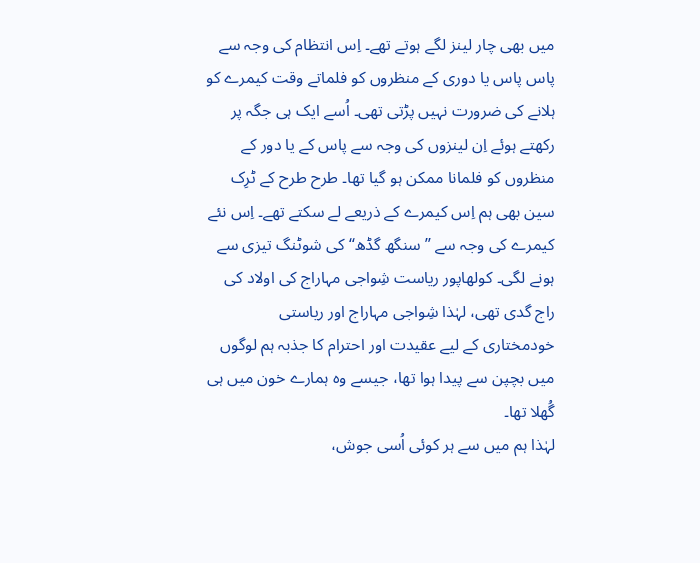میں بھی چار لینز لگے ہوتے تھے۔ اِس انتظام کی وجہ سے پاس پاس یا دوری کے منظروں کو فلماتے وقت کیمرے کو ہلانے کی ضرورت نہیں پڑتی تھی۔ اُسے ایک ہی جگہ پر رکھتے ہوئے اِن لینزوں کی وجہ سے پاس کے یا دور کے منظروں کو فلمانا ممکن ہو گیا تھا۔ طرح طرح کے ٹرِک سین بھی ہم اِس کیمرے کے ذریعے لے سکتے تھے۔ اِس نئے کیمرے کی وجہ سے ’’سنگھ گڈھ‘‘ کی شوٹنگ تیزی سے ہونے لگی۔ کولھاپور ریاست شِواجی مہاراج کی اولاد کی راج گدی تھی، لہٰذا شِواجی مہاراج اور ریاستی خودمختاری کے لیے عقیدت اور احترام کا جذبہ ہم لوگوں میں بچپن سے پیدا ہوا تھا، جیسے وہ ہمارے خون میں ہی گُھلا تھا۔
لہٰذا ہم میں سے ہر کوئی اُسی جوش،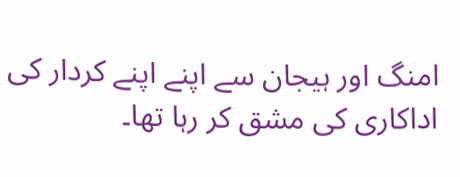امنگ اور ہیجان سے اپنے اپنے کردار کی اداکاری کی مشق کر رہا تھا۔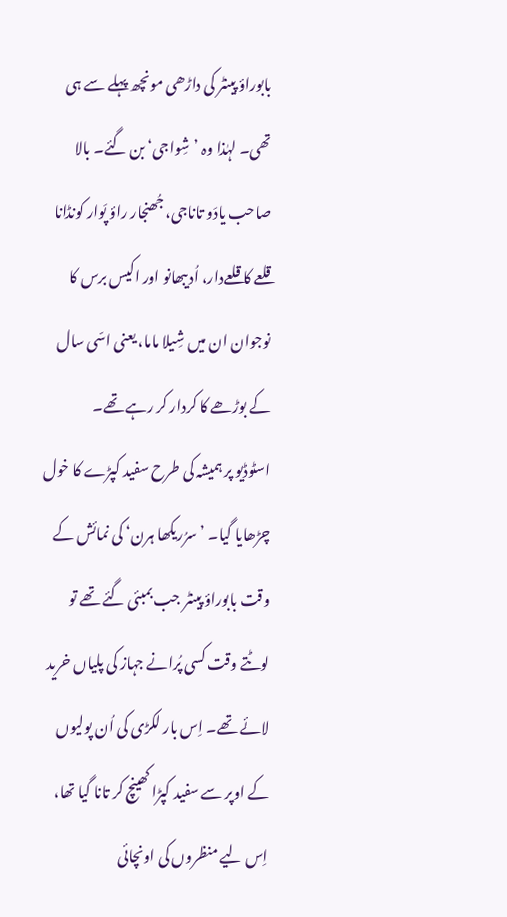بابوراؤ پینٹر کی داڑھی مونچھ پہلے سے ہی تھی۔ لہٰذا وہ ’شِواجی‘ بن گئے۔ بالا صاحب یادَو تاناجی، جُھنجار راؤ پَوار کونڈانا قلعے کا قلعےدار، اُدیبھانو اور اکیس برس کا نوجوان ان میں شِیلا ماما، یعنی اسّی سال کے بوڑھے کا کردار کر رہے تھے۔
اسٹوڈیو پر ہمیشہ کی طرح سفید کپڑے کا خول چڑھایا گیا۔ ’سرُریکھا ہرن‘ کی نمائش کے وقت بابوراؤ پینٹر جب بمبئی گئے تھے تو لوٹتے وقت کسی پُرانے جہاز کی پلیاں خرید لائے تھے۔ اِس بار لکڑی کی اُن پولیوں کے اوپر سے سفید کپڑا کھینچ کر تانا گیا تھا، اِس لیے منظروں کی اونچائی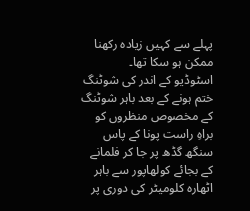پہلے سے کہیں زیادہ رکھنا ممکن ہو سکا تھا۔
اسٹوڈیو کے اندر کی شوٹنگ ختم ہونے کے بعد باہر شوٹنگ کے مخصوص منظروں کو براہِ راست پونا کے پاس سنگھ گڈھ پر جا کر فلمانے کے بجائے کولھاپور سے باہر اٹھارہ کلومیٹر کی دوری پر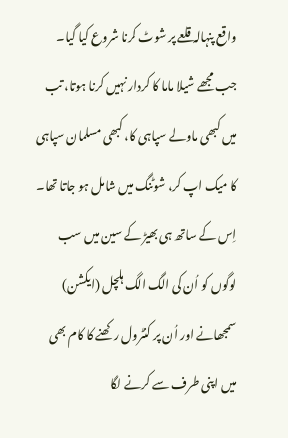واقع پنہالہ قلعے پر شوٹ کرنا شروع کیا گیا۔ جب مجھے شیلا ماما کا کردار نہیں کرنا ہوتا، تب میں کبھی ماولے سپاہی کا، کبھی مسلمان سپاہی کا میک اپ کر، شوٹنگ میں شامل ہو جاتا تھا۔ اِس کے ساتھ ہی بھیڑ کے سین میں سب لوگوں کو اُن کی الگ الگ ہلچل (ایکشن) سمجھانے اور اُن پر کنٹرول رکھنے کا کام بھی میں اپنی طرف سے کرنے لگا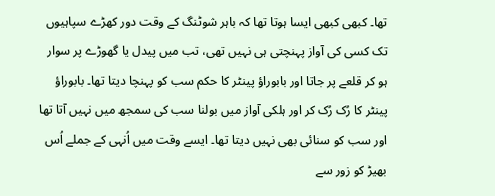تھا۔ کبھی کبھی ایسا ہوتا تھا کہ باہر شوٹنگ کے وقت دور کھڑے سپاہیوں تک کسی کی آواز پہنچتی ہی نہیں تھی، تب میں پیدل یا گھوڑے پر سوار ہو کر قلعے پر جاتا اور بابوراؤ پینٹر کا حکم سب کو پہنچا دیتا تھا۔ بابوراؤ پینٹر کا رُک رُک کر اور ہلکی آواز میں بولنا سب کی سمجھ میں نہیں آتا تھا اور سب کو سنائی بھی نہیں دیتا تھا۔ ایسے وقت میں اُنہی کے جملے اُس بھیڑ کو زور سے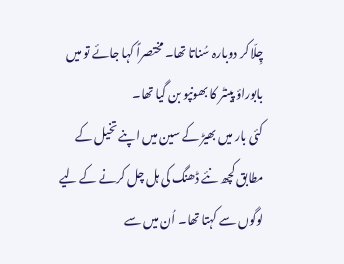چِلّا کر دوبارہ سُناتا تھا۔ مختصراً کہا جائے تو میں بابوراؤ پینٹر کا بھونپو بن گیا تھا۔
کئی بار میں بھیڑ کے سین میں اپنے تخیل کے مطابق کچھ نئے ڈھنگ کی ہل چل کرنے کے لیے لوگوں سے کہتا تھا۔ اُن میں سے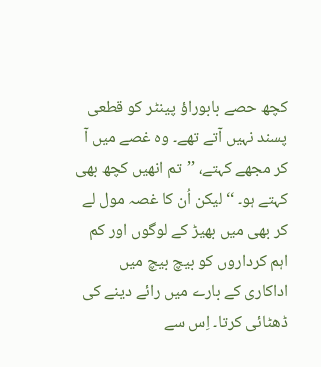کچھ حصے بابوراؤ پینٹر کو قطعی پسند نہیں آتے تھے۔ وہ غصے میں آ کر مجھے کہتے، ’’تم انھیں کچھ بھی کہتے ہو۔ ‘‘ لیکن اُن کا غصہ مول لے کر بھی میں بھیڑ کے لوگوں اور کم اہم کرداروں کو بیچ بیچ میں اداکاری کے بارے میں رائے دینے کی ڈھٹائی کرتا۔ اِس سے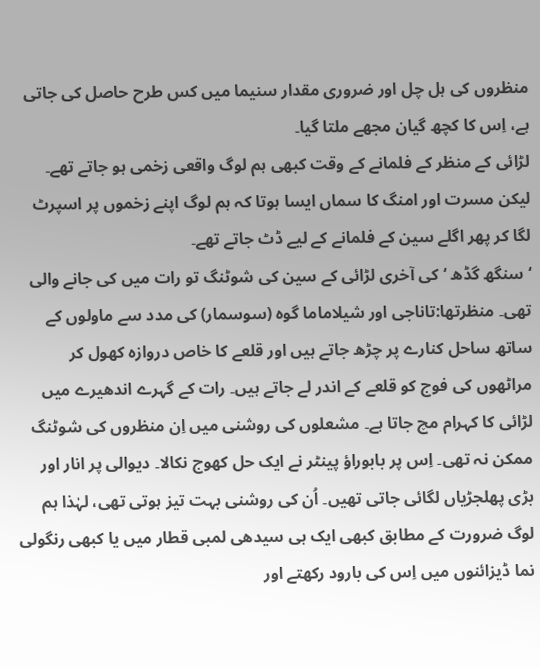منظروں کی ہل چل اور ضروری مقدار سنیما میں کس طرح حاصل کی جاتی ہے، اِس کا کچھ گیان مجھے ملتا گیا۔
لڑائی کے منظر کے فلمانے کے وقت کبھی ہم لوگ واقعی زخمی ہو جاتے تھے۔ لیکن مسرت اور امنگ کا سماں ایسا ہوتا کہ ہم لوگ اپنے زخموں پر اسپرٹ لگا کر پھر اگلے سین کے فلمانے کے لیے ڈٹ جاتے تھے۔
‘سنگھ گڈھ ‘کی آخری لڑائی کے سین کی شوٹنگ تو رات میں کی جانے والی تھی۔ منظرتھا:تاناجی اور شیلاماما گوہ (سوسمار) کی مدد سے ماولوں کے ساتھ ساحل کنارے پر چڑھ جاتے ہیں اور قلعے کا خاص دروازہ کھول کر مراٹھوں کی فوج کو قلعے کے اندر لے جاتے ہیں۔ رات کے گہرے اندھیرے میں لڑائی کا کہرام مچ جاتا ہے۔ مشعلوں کی روشنی میں اِن منظروں کی شوٹنگ ممکن نہ تھی۔ اِس پر بابوراؤ پینٹر نے ایک حل کھوج نکالا۔ دیوالی پر انار اور بڑی پھلجڑیاں لگائی جاتی تھیں۔ اُن کی روشنی بہت تیز ہوتی تھی، لہٰذا ہم لوگ ضرورت کے مطابق کبھی ایک ہی سیدھی لمبی قطار میں یا کبھی رنگولی نما ڈیزائنوں میں اِس کی بارود رکھتے اور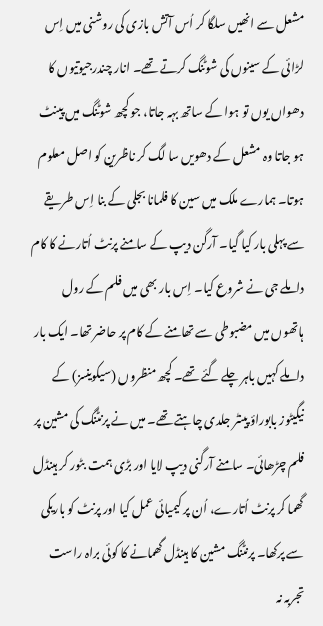مشعل سے انھیں سلگا کر اُس آتش بازی کی روشنی میں اِس لڑائی کے سینوں کی شوٹنگ کرتے تھے۔ انار چندرجیوتیوں کا دھواں یوں تو ہوا کے ساتھ بہہ جاتا، جو کچھ شوٹنگ میں پینٹ ہو جاتا وہ مشعل کے دھویں سا لگ کر ناظرین کو اصل معلوم ہوتا۔ ہمارے ملک میں سین کا فلمانا بجلی کے بنا اِس طریقے سے پہلی بار کیا گیا۔ آرگن دیپ کے سامنے پرنٹ اُتارنے کا کام داملے جی نے شروع کیا۔ اِس بار بھی میں فلم کے رول ہاتھوں میں مضبوطی سے تھامنے کے کام پر حاضر تھا۔ ایک بار داملے کہیں باہر چلے گئے تھے۔ کچھ منظروں (سیکوینسز) کے نیگیٹوز بابوراؤ پینٹر جلدی چاہتے تھے۔ میں نے پرنٹنگ کی مشین پر فلم چڑھائی۔ سامنے آرگنی دیپ لایا اور بڑی ہمت بٹور کر ہینڈل گھما کر پرنٹ اُتارے، اُن پر کیمیائی عمل کیا اور پرنٹ کو باریکی سے پرکھا۔ پرنٹنگ مشین کا ہینڈل گھمانے کا کوئی براہ راست تجربہ نہ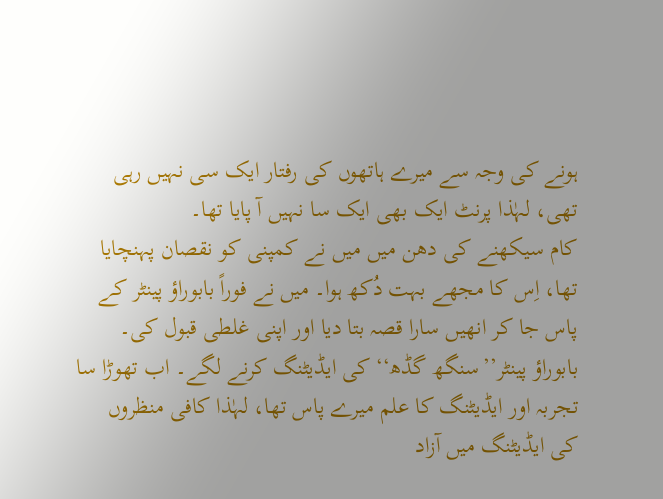ہونے کی وجہ سے میرے ہاتھوں کی رفتار ایک سی نہیں رہی تھی، لہٰذا پرنٹ ایک بھی ایک سا نہیں آ پایا تھا۔
کام سیکھنے کی دھن میں میں نے کمپنی کو نقصان پہنچایا تھا، اِس کا مجھے بہت دُکھ ہوا۔ میں نے فوراً بابوراؤ پینٹر کے پاس جا کر انھیں سارا قصہ بتا دیا اور اپنی غلطی قبول کی۔ بابوراؤ پینٹر’’سنگھ گڈھ‘‘ کی ایڈیٹنگ کرنے لگے۔ اب تھوڑا سا تجربہ اور ایڈیٹنگ کا علم میرے پاس تھا، لہٰذا کافی منظروں کی ایڈیٹنگ میں آزاد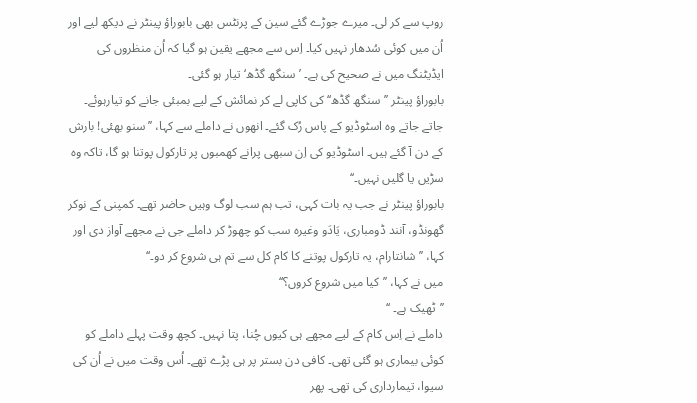روپ سے کر لی۔ میرے جوڑے گئے سین کے پرنٹس بھی بابوراؤ پینٹر نے دیکھ لیے اور اُن میں کوئی سُدھار نہیں کیا۔ اِس سے مجھے یقین ہو گیا کہ اُن منظروں کی ایڈیٹنگ میں نے صحیح کی ہے۔ ’سنگھ گڈھ‘ تیار ہو گئی۔
بابوراؤ پینٹر ’’سنگھ گڈھ‘‘ کی کاپی لے کر نمائش کے لیے بمبئی جانے کو تیارہوئے۔ جاتے جاتے وہ اسٹوڈیو کے پاس رُک گئے۔ انھوں نے داملے سے کہا، ’’سنو بھئی! بارش کے دن آ گئے ہیں۔ اسٹوڈیو کی اِن سبھی پرانے کھمبوں پر تارکول پوتنا ہو گا، تاکہ وہ سڑیں یا گلیں نہیں۔‘‘
بابوراؤ پینٹر نے جب یہ بات کہی، تب ہم سب لوگ وہیں حاضر تھے۔ کمپنی کے نوکر گھونڈو، آنند ڈومباری، یَادَو وغیرہ سب کو چھوڑ کر داملے جی نے مجھے آواز دی اور کہا، ’’شانتارام، یہ تارکول پوتنے کا کام کل سے تم ہی شروع کر دو۔‘‘
میں نے کہا، ’’کیا میں شروع کروں؟‘‘
’’ٹھیک ہے۔ ‘‘
داملے نے اِس کام کے لیے مجھے ہی کیوں چُنا، پتا نہیں۔ کچھ وقت پہلے داملے کو کوئی بیماری ہو گئی تھی۔ کافی دن بستر پر ہی پڑے تھے۔ اُس وقت میں نے اُن کی سیوا، تیمارداری کی تھی۔ پھر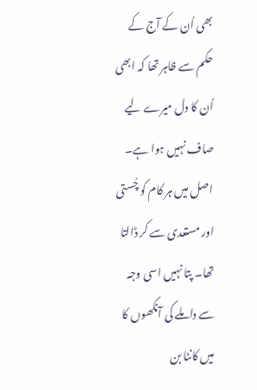بھی اُن کے آج کے حکم سے ظاہر تھا کہ ابھی اُن کا دل میرے لیے صاف نہیں ہوا ہے۔ اصل میں ہر کام کو چُستی اور مستعدی سے کر ڈالتا تھا۔ پتا نہیں اسی وجہ سے داملے کی آنکھوں کا میں کانٹا بن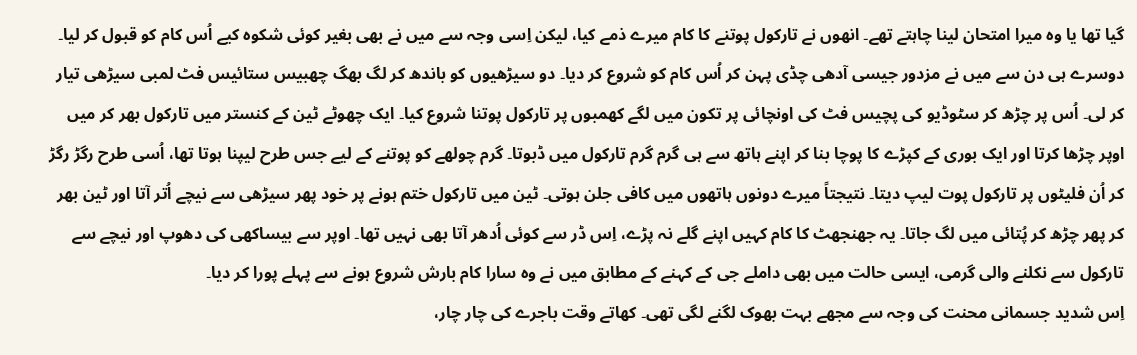گیا تھا یا وہ میرا امتحان لینا چاہتے تھے۔ انھوں نے تارکول پوتنے کا کام میرے ذمے کیا، لیکن اِسی وجہ سے میں نے بھی بغیر کوئی شکوہ کیے اُس کام کو قبول کر لیا۔
دوسرے ہی دن سے میں نے مزدور جیسی آدھی چڈی پہن کر اُس کام کو شروع کر دیا۔ دو سیڑھیوں کو باندھ کر لگ بھگ چھبیس ستائیس فٹ لمبی سیڑھی تیار کر لی۔ اُس پر چڑھ کر سٹوڈیو کی پچیس فٹ کی اونچائی پر تکون میں لگے کھمبوں پر تارکول پوتنا شروع کیا۔ ایک چھوٹے ٹین کے کنستر میں تارکول بھر کر میں اوپر چڑھا کرتا اور ایک بوری کے کپڑے کا پوچا بنا کر اپنے ہاتھ سے ہی گرم گرم تارکول میں ڈبوتا۔ گرم چولھے کو پوتنے کے لیے جس طرح لیپنا ہوتا تھا، اُسی طرح رگڑ رگڑ کر اُن فلیٹوں پر تارکول پوت لیپ دیتا۔ نتیجتاً میرے دونوں ہاتھوں میں کافی جلن ہوتی۔ ٹین میں تارکول ختم ہونے پر خود پھر سیڑھی سے نیچے اُتر آتا اور ٹین بھر کر پھر چڑھ کر پُتائی میں لگ جاتا۔ یہ جھنجھٹ کا کام کہیں اپنے گلے نہ پڑے، اِس ڈر سے کوئی اُدھر آتا بھی نہیں تھا۔ اوپر سے بیساکھی کی دھوپ اور نیچے سے تارکول سے نکلنے والی گرمی، ایسی حالت میں بھی داملے جی کے کہنے کے مطابق میں نے وہ سارا کام بارش شروع ہونے سے پہلے پورا کر دیا۔
اِس شدید جسمانی محنت کی وجہ سے مجھے بہت بھوک لگنے لگی تھی۔ کھاتے وقت باجرے کی چار چار،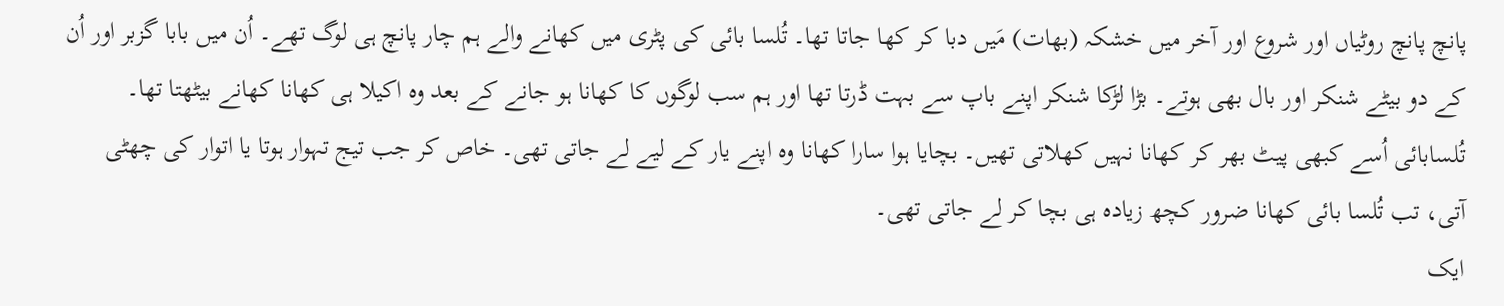پانچ پانچ روٹیاں اور شروع اور آخر میں خشکہ (بھات) مَیں دبا کر کھا جاتا تھا۔ تُلسا بائی کی پٹری میں کھانے والے ہم چار پانچ ہی لوگ تھے۔ اُن میں بابا گزبر اور اُن کے دو بیٹے شنکر اور بال بھی ہوتے۔ بڑا لڑکا شنکر اپنے باپ سے بہت ڈرتا تھا اور ہم سب لوگوں کا کھانا ہو جانے کے بعد وہ اکیلا ہی کھانا کھانے بیٹھتا تھا۔ تُلسابائی اُسے کبھی پیٹ بھر کر کھانا نہیں کھلاتی تھیں۔ بچایا ہوا سارا کھانا وہ اپنے یار کے لیے لے جاتی تھی۔ خاص کر جب تیج تہوار ہوتا یا اتوار کی چھٹی آتی، تب تُلسا بائی کھانا ضرور کچھ زیادہ ہی بچا کر لے جاتی تھی۔
ایک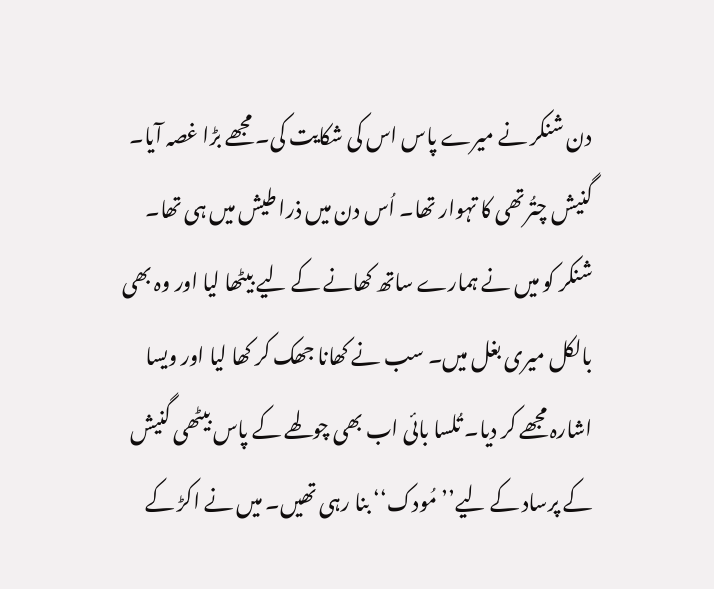دن شنکر نے میرے پاس اس کی شکایت کی۔ مجھے بڑا غصہ آیا۔ گنیش چتُرتھی کا تہوار تھا۔ اُس دن میں ذرا طیش میں ہی تھا۔ شنکر کو میں نے ہمارے ساتھ کھانے کے لیے بیٹھا لیا اور وہ بھی بالکل میری بغل میں۔ سب نے کھانا جھک کر کھا لیا اور ویسا اشارہ مجھے کر دیا۔ تُلسا بائی اب بھی چولھے کے پاس بیٹھی گنیش کے پرساد کے لیے’’مُودک‘‘ بنا رہی تھیں۔ میں نے اکڑ کے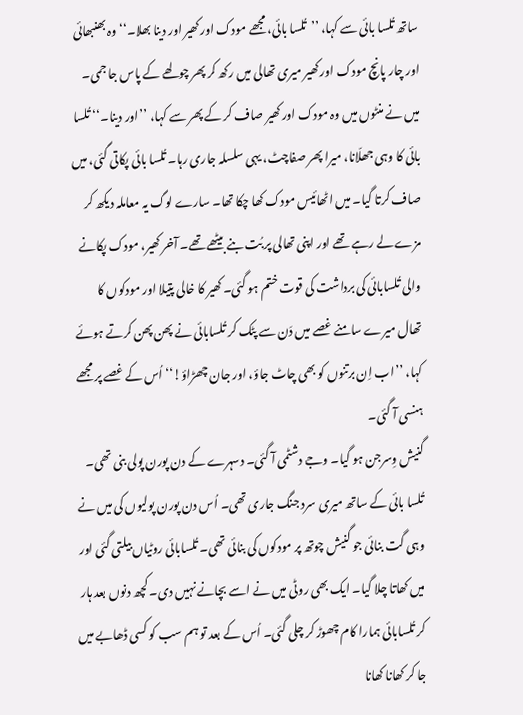ساتھ تُلسا بائی سے کہا، ’’تُلسا بائی، مجھے مودک اور کھیر اور دینا بھلا۔‘‘ وہ بھنبھائی اور چار پانچ مودک اور کھیر میری تھالی میں رکھ کر پھر چولھے کے پاس جا جمی۔ میں نے منٹوں میں وہ مودک اور کھیر صاف کر کے پھر سے کہا، ’’اور دینا۔‘‘ تُلسا بائی کا وہی جھلّانا، میرا پھر صفاچٹ، یہی سلسلہ جاری رہا۔ تُلسا بائی پکاتی گئی، میں صاف کرتا گیا۔ میں اٹھائیس مودک کھا چکا تھا۔ سارے لوگ یہ معاملہ دیکھ کر مزے لے رہے تھے اور اپنی تھالی پر بُت بنے بیٹھے تھے۔ آخر کھیر، مودک پکانے والی تُلسابائی کی برداشت کی قوت ختم ہو گئی۔ کھیر کا خالی پتیلا اور مودکوں کا تھال میرے سامنے غصے میں دَن سے پٹک کر تُلسابائی نے پھن پھن کرتے ہوئے کہا، ’’اب اِن برتنوں کو بھی چاٹ جاؤ، اور جان چھڑاؤ!‘‘ اُس کے غصے پر مجھے ہنسی آ گئی۔
گنیش وِسرجن ہو گیا۔ وجے دشٹمی آ گئی۔ دسہرے کے دن پورن پولی بنی تھی۔ تُلسا بائی کے ساتھ میری سرد جنگ جاری تھی۔ اُس دن پورن پولیوں کی میں نے وہی گت بنائی جو گنیش چوتھ پر مودکوں کی بنائی تھی۔ تُلسابائی روٹیاں بیلتی گئی اور میں کھاتا چلا گیا۔ ایک بھی روٹی میں نے اسے بچانے نہیں دی۔ کچھ دنوں بعد ہار کر تُلسابائی ہمارا کام چھوڑ کر چلی گئی۔ اُس کے بعد تو ہم سب کو کسی ڈھابے میں جا کر کھانا کھانا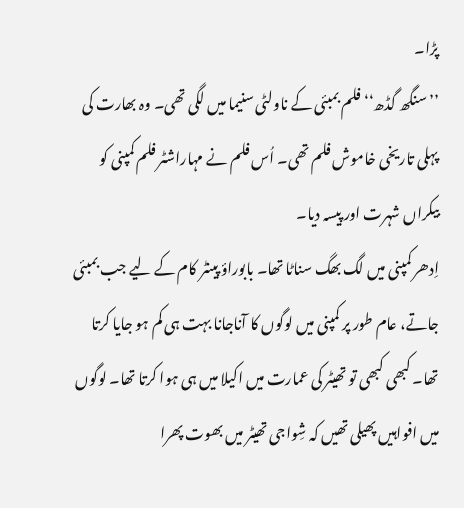پڑا۔
’’سنگھ گڈھ‘‘ فلم بمبئی کے ناولٹی سنیما میں لگی تھی۔ وہ بھارت کی پہلی تاریخی خاموش فلم تھی۔ اُس فلم نے مہاراشٹر فلم کمپنی کو بیکراں شہرت اور پیسہ دیا۔
اِدھر کمپنی میں لگ بھگ سناٹا تھا۔ بابوراؤ پینٹر کام کے لیے جب بمبئی جاتے، عام طور پر کمپنی میں لوگوں کا آناجانا بہت ہی کم ہو جایا کرتا تھا۔ کبھی کبھی تو تھیٹر کی عمارت میں اکیلا میں ہی ہوا کرتا تھا۔ لوگوں میں افواہیں پھیلی تھیں کہ شِواجی تھیٹر میں بھوت پھرا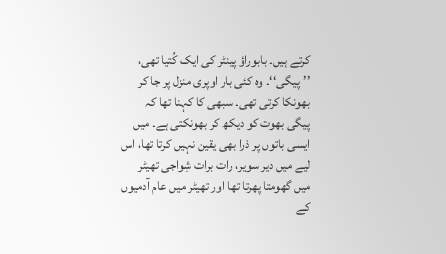کرتے ہیں۔ بابوراؤ پینٹر کی ایک کُتیا تھی، ’’پیگی‘‘۔ وہ کئی بار اوپری منزل پر جا کر بھونکا کرتی تھی۔ سبھی کا کہنا تھا کہ پیگی بھوت کو دیکھ کر بھونکتی ہے۔ میں ایسی باتوں پر ذرا بھی یقین نہیں کرتا تھا، اس لیے میں دیر سویر، رات برات شِواجی تھیٹر میں گھومتا پھرتا تھا اور تھیٹر میں عام آدمیوں کے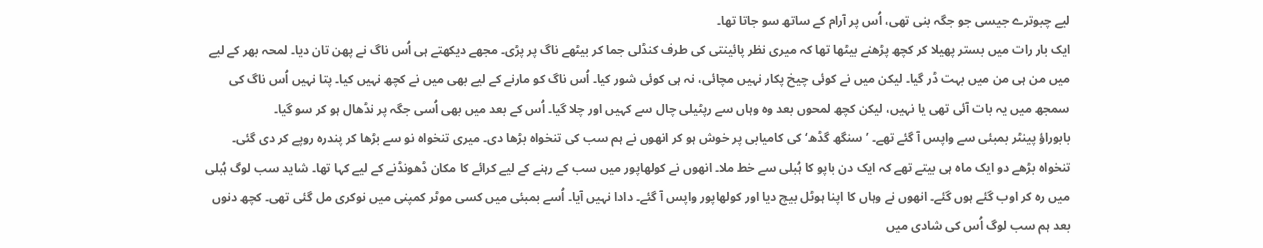لیے چبوترے جیسی جو جگہ بنی تھی، اُس پر آرام کے ساتھ سو جاتا تھا۔
ایک بار رات میں بستر پھیلا کر کچھ پڑھنے بیٹھا تھا کہ میری نظر پائینتی کی طرف کنڈلی جما کر بیٹھے ناگ پر پڑی۔ مجھے دیکھتے ہی اُس ناگ نے پھن تان دیا۔ لمحہ بھر کے لیے میں من ہی من میں بہت ڈر گیا۔ لیکن میں نے کوئی چیخ پکار نہیں مچائی، نہ ہی کوئی شور کیا۔ اُس ناگ کو مارنے کے لیے بھی میں نے کچھ نہیں کیا۔ پتا نہیں اُس ناگ کی سمجھ میں یہ بات آئی تھی یا نہیں، لیکن کچھ لمحوں بعد وہ وہاں سے رپٹیلی چال سے کہیں اور چلا گیا۔ اُس کے بعد میں بھی اُسی جگہ پر نڈھال ہو کر سو گیا۔
بابوراؤ پینٹر بمبئی سے واپس آ گئے تھے۔ ’سنگھ گڈھ‘ کی کامیابی پر خوش ہو کر انھوں نے ہم سب کی تنخواہ بڑھا دی۔ میری تنخواہ نو سے بڑھا کر پندرہ روپے کر دی گئی۔ تنخواہ بڑھے دو ایک ماہ ہی بیتے تھے کہ ایک دن باپو کا ہُبلی سے خط ملا۔ انھوں نے کولھاپور میں سب کے رہنے کے لیے کرائے کا مکان ڈھونڈنے کے لیے کہا تھا۔ شاید سب لوگ ہُبلی میں رہ کر اوب گئے ہوں گئے۔ انھوں نے وہاں کا اپنا ہوٹل بیچ دیا اور کولھاپور واپس آ گئے۔ دادا نہیں آیا۔ اُسے بمبئی میں کسی موٹر کمپنی میں نوکری مل گئی تھی۔ کچھ دنوں بعد ہم سب لوگ اُس کی شادی میں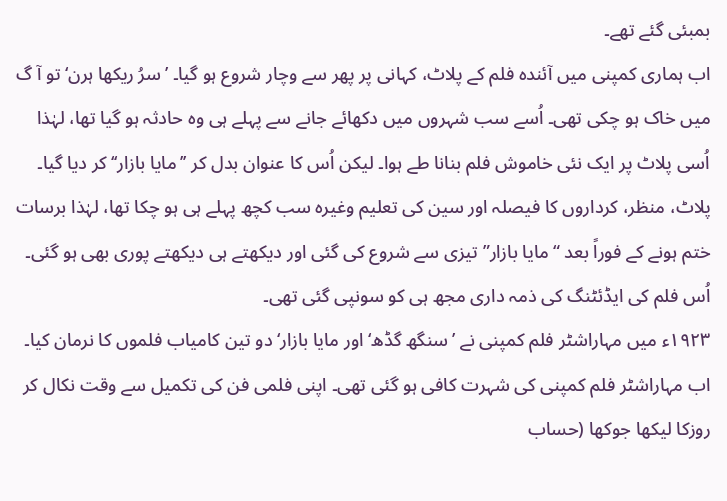بمبئی گئے تھے۔
اب ہماری کمپنی میں آئندہ فلم کے پلاٹ، کہانی پر پھر سے وچار شروع ہو گیا۔ ’سرُ ریکھا ہرن‘ تو آ گ میں خاک ہو چکی تھی۔ اُسے سب شہروں میں دکھائے جانے سے پہلے ہی وہ حادثہ ہو گیا تھا، لہٰذا اُسی پلاٹ پر ایک نئی خاموش فلم بنانا طے ہوا۔ لیکن اُس کا عنوان بدل کر ’’مایا بازار‘‘ کر دیا گیا۔ پلاٹ، منظر، کرداروں کا فیصلہ اور سین کی تعلیم وغیرہ سب کچھ پہلے ہی ہو چکا تھا، لہٰذا برسات ختم ہونے کے فوراً بعد “مایا بازار” تیزی سے شروع کی گئی اور دیکھتے ہی دیکھتے پوری بھی ہو گئی۔ اُس فلم کی ایڈئٹنگ کی ذمہ داری مجھ ہی کو سونپی گئی تھی۔
۱۹۲۳ء میں مہاراشٹر فلم کمپنی نے ’سنگھ گڈھ‘ اور مایا بازار‘ دو تین کامیاب فلموں کا نرمان کیا۔ اب مہاراشٹر فلم کمپنی کی شہرت کافی ہو گئی تھی۔ اپنی فلمی فن کی تکمیل سے وقت نکال کر روزکا لیکھا جوکھا (حساب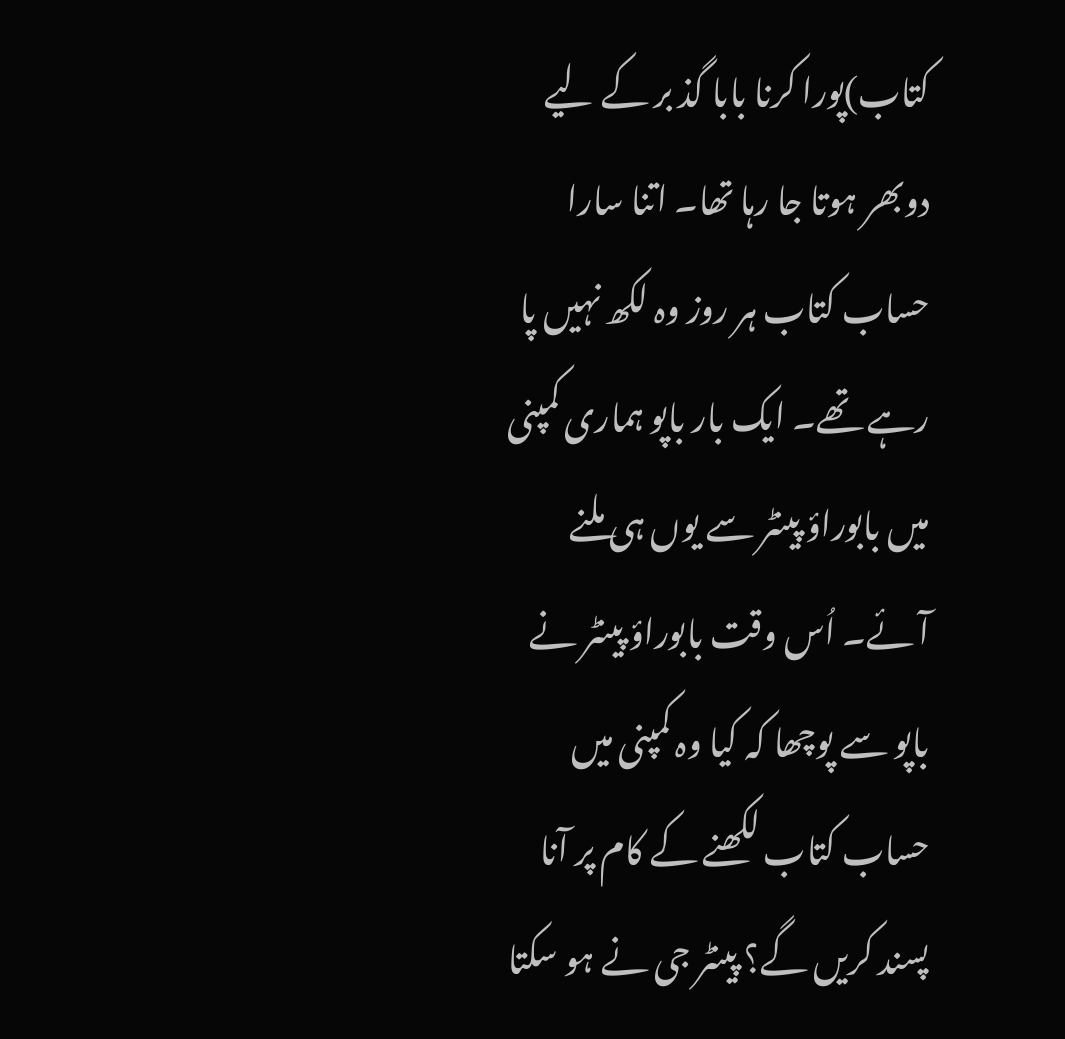کتاب)پورا کرنا بابا گذ بر کے لیے دوبھر ہوتا جا رہا تھا۔ اتنا سارا حساب کتاب ہر روز وہ لکھ نہیں پا رہے تھے۔ ایک بار باپو ہماری کمپنی میں بابوراؤ پینٹر سے یوں ہی ملنے آئے۔ اُس وقت بابوراؤ پینٹر نے باپو سے پوچھا کہ کیا وہ کمپنی میں حساب کتاب لکھنے کے کام پر آنا پسند کریں گے؟ پینٹر جی نے ہو سکتا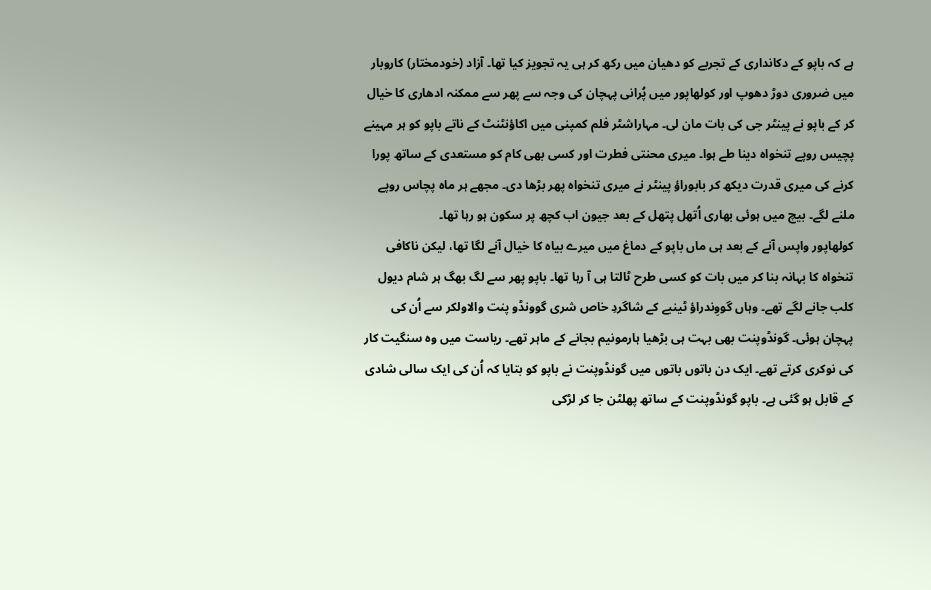ہے کہ باپو کے دکانداری کے تجربے کو دھیان میں رکھ کر ہی یہ تجویز کیا تھا۔ آزاد (خودمختار) کاروبار میں ضروری دوڑ دھوپ اور کولھاپور میں پُرانی پہچان کی وجہ سے پھر سے ممکنہ ادھاری کا خیال کر کے باپو نے پینٹر جی کی بات مان لی۔ مہاراشٹر فلم کمپنی میں اکاؤنٹنٹ کے ناتے باپو کو ہر مہینے پچیس روپے تنخواہ دینا طے ہوا۔ میری محنتی فطرت اور کسی بھی کام کو مستعدی کے ساتھ پورا کرنے کی میری قدرت دیکھ کر بابوراؤ پینٹر نے میری تنخواہ پھر بڑھا دی۔ مجھے ہر ماہ پچاس روپے ملنے لگے۔ بیچ میں ہوئی بھاری اُتھل پتھل کے بعد جیون اب کچھ پر سکون ہو رہا تھا۔
کولھاپور واپس آنے کے بعد ہی ماں باپو کے دماغ میں میرے بیاہ کا خیال آنے لگا تھا، لیکن ناکافی تنخواہ کا بہانہ بنا کر میں بات کو کسی طرح ٹالتا ہی آ رہا تھا۔ باپو پھر سے لگ بھگ ہر شام دیول کلب جانے لگے تھے۔ وہاں گووِندراؤ ٹینبے کے شاگردِ خاص شری گوونڈو پنت والاولکر سے اُن کی پہچان ہوئی۔ گونڈوپنت بھی بہت ہی بڑھیا ہارمونیم بجانے کے ماہر تھے۔ ریاست میں وہ سنگیت کار کی نوکری کرتے تھے۔ ایک دن باتوں باتوں میں گونڈوپنت نے باپو کو بتایا کہ اُن کی ایک سالی شادی کے قابل ہو گئی ہے۔ باپو گونڈوپنت کے ساتھ پھلٹن جا کر لڑکی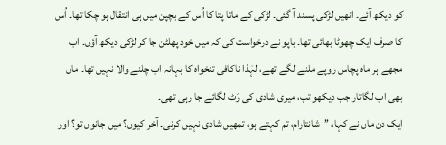کو دیکھ آئے۔ انھیں لڑکی پسند آ گئی۔ لڑکی کے ماتا پتا کا اُس کے بچپن میں ہی انتقال ہو چکا تھا۔ اُس کا صرف ایک چھوٹا بھائی تھا۔ باپو نے درخواست کی کہ میں خود پھلٹن جا کر لڑکی دیکھ آؤں۔ اب مجھے ہر ماہ پچاس روپے ملنے لگے تھے، لہٰذا ناکافی تنخواہ کا بہانہ اب چلنے والا نہیں تھا۔ ماں بھی اب لگاتار جب دیکھو تب، میری شادی کی رَٹ لگائے جا رہی تھی۔
ایک دن ماں نے کہا، ’’شانتارام، تم کہتے ہو، تمھیں شادی نہیں کرنی۔ آخر کیوں؟ میں جانوں تو؟ اور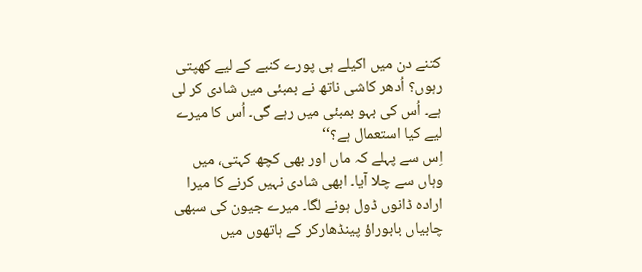کتنے دن میں اکیلے ہی پورے کنبے کے لیے کھپتی رہوں؟ اُدھر کاشی ناتھ نے بمبئی میں شادی کر لی ہے۔ اُس کی بہو بمبئی میں رہے گی۔ اُس کا میرے لیے کیا استعمال ہے؟‘‘
اِس سے پہلے کہ ماں اور بھی کچھ کہتی، میں وہاں سے چلا آیا۔ ابھی شادی نہیں کرنے کا میرا ارادہ ڈانوں ڈول ہونے لگا۔ میرے جیون کی سبھی چابیاں بابوراؤ پینڈھارکر کے ہاتھوں میں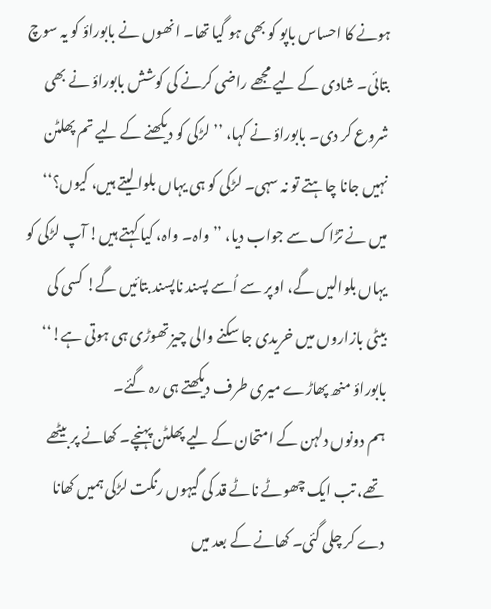ہونے کا احساس باپو کو بھی ہو گیا تھا۔ انھوں نے بابوراؤ کو یہ سوچ بتائی۔ شادی کے لیے مجھے راضی کرنے کی کوشش بابوراؤ نے بھی شروع کر دی۔ بابوراؤ نے کہا، ’’لڑکی کو دیکھنے کے لیے تم پھلٹن نہیں جانا چاہتے تو نہ سہی۔ لڑکی کو ہی یہاں بلوا لیتے ہیں، کیوں؟‘‘
میں نے تڑاک سے جواب دیا، ’’واہ۔ واہ، کیا کہتے ہیں! آپ لڑکی کو یہاں بلوالیں گے، اوپر سے اُسے پسند ناپسند بتائیں گے! کسی کی بیٹی بازاروں میں خریدی جا سکنے والی چیز تھوڑی ہی ہوتی ہے!‘‘ بابوراؤ منھ پھاڑے میری طرف دیکھتے ہی رہ گئے۔
ہم دونوں دلہن کے امتحان کے لیے پھلٹن پہنچے۔ کھانے پر بیٹھے تھے، تب ایک چھوٹے ناٹے قد کی گیہوں رنگت لڑکی ہمیں کھانا دے کر چلی گئی۔ کھانے کے بعد میں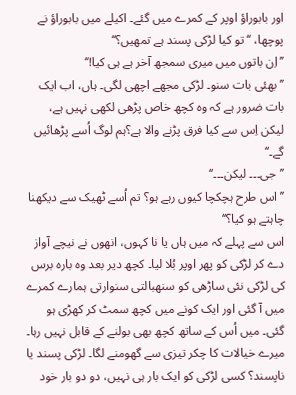اور بابوراؤ اوپر کے کمرے میں گئے۔ اکیلے میں بابوراؤ نے پوچھا، ‘‘تو کیا لڑکی پسند ہے تمھیں؟‘‘
’’اِن باتوں میں میری سمجھ آخر ہے ہی کیا!‘‘
’’بھئی بات سنو۔ لڑکی مجھے اچھی لگی۔ ہاں، اب ایک بات ضرور ہے کہ وہ کچھ خاص پڑھی لکھی نہیں ہے، لیکن اِس سے کیا فرق پڑنے والا ہے؟ہم لوگ اُسے پڑھائیں گے۔‘‘
’’جی۔۔۔ لیکن۔۔۔‘‘
’’اس طرح ہچکچا کیوں رہے ہو؟ تم اُسے ٹھیک سے دیکھنا چاہتے ہو کیا؟‘‘
اس سے پہلے کہ میں ہاں یا نا کہوں، انھوں نے نیچے آواز دے کر لڑکی کو پھر اوپر بُلا لیا۔ کچھ دیر بعد وہ بارہ برس کی لڑکی نئی ساڑھی کو سنھبالتی سنوارتی ہمارے کمرے میں آ گئی اور ایک کونے میں کچھ سمٹ کر کھڑی ہو گئی۔ میں اُس کے ساتھ کچھ بھی بولنے کے قابل نہیں رہا۔ میرے خیالات کا چکر تیزی سے گھومنے لگا۔ لڑکی پسند یا ناپسند؟ کسی لڑکی کو ایک بار ہی نہیں، دو دو بار خود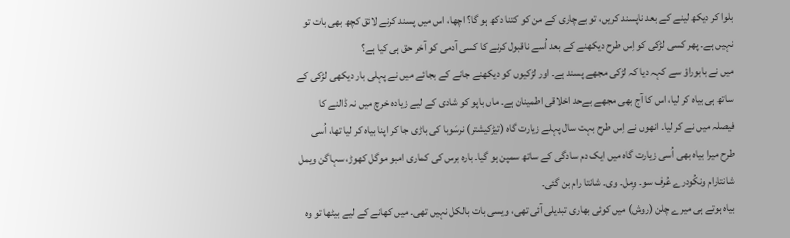بلوا کر دیکھ لینے کے بعد ناپسند کریں، تو بےچاری کے من کو کتنا دکھ ہو گا؟ اچھا، اس میں پسند کرنے لائق کچھ بھی بات تو نہیں ہے۔ پھر کسی لڑکی کو اِس طرح دیکھنے کے بعد اُسے ناقبول کرنے کا کسی آدمی کو آخر حق ہی کیا ہے؟
میں نے بابوراؤ سے کہہ دیا کہ لڑکی مجھے پسند ہے۔ اور لڑکیوں کو دیکھنے جانے کے بجائے میں نے پہلی بار دیکھی لڑکی کے ساتھ ہی بیاہ کر لیا، اس کا آج بھی مجھے بےحد اخلاقی اطمینان ہے۔ ماں باپو کو شادی کے لیے زیادہ خرچ میں نہ ڈالنے کا فیصلہ میں نے کر لیا۔ انھوں نے اِس طرح بہت سال پہلے زیارت گاہ (تیڑکیشتر) نرسَوبا کی باڑی جا کر اپنا بیاہ کر لیا تھا، اُسی طرح میرا بیاہ بھی اُسی زیارت گاہ میں ایک دم سادگی کے ساتھ سمپن ہو گیا۔ بارہ برس کی کماری امبو موگل کھوڑ، سہاگن ویمل شانتارام ونکُودرے عُرف سو۔ وِمل۔ وی۔ شانتا رام بن گئی۔
بیاہ ہوتے ہی میرے چلن (روش) میں کوئی بھاری تبدیلی آئی تھی، ویسی بات بالکل نہیں تھی۔ میں کھانے کے لیے بیٹھا تو وہ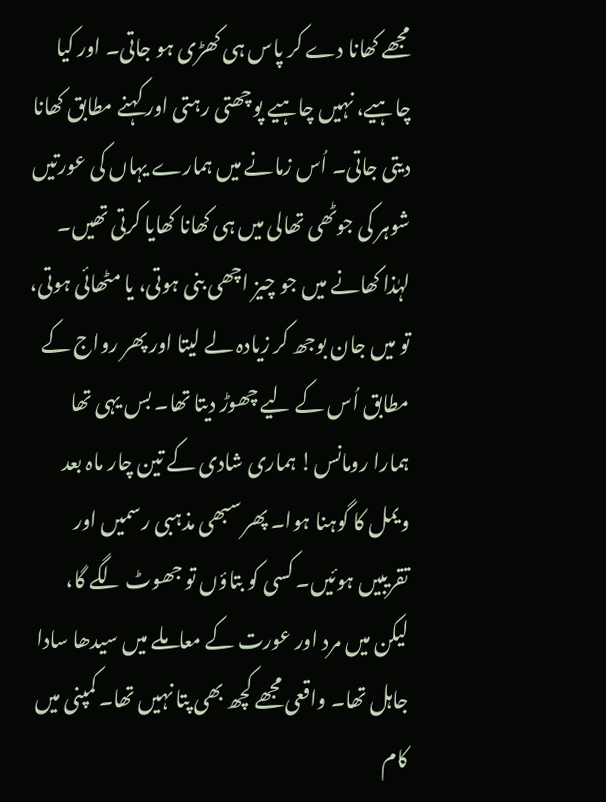مجھے کھانا دے کر پاس ہی کھڑی ہو جاتی۔ اور کیا چاہیے، نہیں چاہیے پوچھتی رہتی اور کہنے مطابق کھانا دیتی جاتی۔ اُس زمانے میں ہمارے یہاں کی عورتیں شوہر کی جوٹھی تھالی میں ہی کھانا کھایا کرتی تھیں۔ لہٰذا کھانے میں جو چیز اچھی بنی ہوتی، یا مٹھائی ہوتی، تو میں جان بوجھ کر زیادہ لے لیتا اور پھر رواج کے مطابق اُس کے لیے چھوڑ دیتا تھا۔ بس یہی تھا ہمارا رومانس! ہماری شادی کے تین چار ماہ بعد ویمل کا گوہنا ہوا۔ پھر سبھی مذہبی رسمیں اور تقریبیں ہوئیں۔ کسی کو بتاؤں تو جھوٹ لگے گا، لیکن میں مرد اور عورت کے معاملے میں سیدھا سادا جاہل تھا۔ واقعی مجھے کچھ بھی پتا نہیں تھا۔ کمپنی میں کام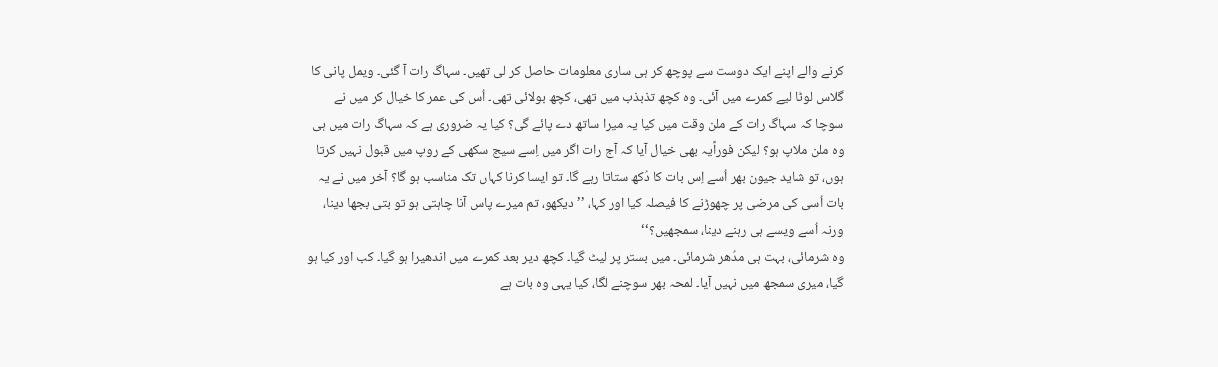کرنے والے اپنے ایک دوست سے پوچھ کر ہی ساری معلومات حاصل کر لی تھیں۔ سہاگ رات آ گئی۔ ویمل پانی کا گلاس لوٹا لیے کمرے میں آئی۔ وہ کچھ تذبذب میں تھی، کچھ بولائی تھی۔ اُس کی عمر کا خیال کر میں نے سوچا کہ سہاگ رات کے ملن وقت میں کیا یہ میرا ساتھ دے پائے گی؟ کیا یہ ضروری ہے کہ سہاگ رات میں ہی وہ ملن ملاپ ہو؟ لیکن فوراًیہ بھی خیال آیا کہ آج رات اگر میں اِسے سیج سکھی کے روپ میں قبول نہیں کرتا ہوں، تو شاید جیون بھر اُسے اِس بات کا دُکھ ستاتا رہے گا۔ تو ایسا کرنا کہاں تک مناسب ہو گا؟ آخر میں نے یہ بات اُسی کی مرضی پر چھوڑنے کا فیصلہ کیا اور کہا، ’’دیکھو، تم میرے پاس آنا چاہتی ہو تو بتی بجھا دینا، ورنہ اُسے ویسے ہی رہنے دینا، سمجھیں؟‘‘
وہ شرمائی، بہت ہی مدُھر شرمائی۔ میں بستر پر لیٹ گیا۔ کچھ دیر بعد کمرے میں اندھیرا ہو گیا۔ کب اور کیا ہو گیا، میری سمجھ میں نہیں آیا۔ لمحہ بھر سوچنے لگا، کیا یہی وہ بات ہے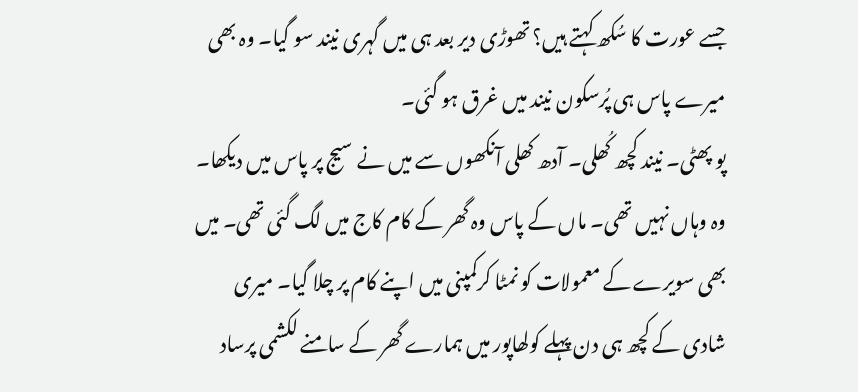جسے عورت کا سُکھ کہتے ہیں؟ تھوڑی دیر بعد ہی میں گہری نیند سو گیا۔ وہ بھی میرے پاس ہی پُرسکون نیند میں غرق ہو گئی۔
پو پھٹی۔ نیند کچھ کُھلی۔ آدھ کھلی آنکھوں سے میں نے سیج پر پاس میں دیکھا۔ وہ وہاں نہیں تھی۔ ماں کے پاس وہ گھر کے کام کاج میں لگ گئی تھی۔ میں بھی سویرے کے معمولات کو نمٹا کرکمپنی میں اپنے کام پر چلا گیا۔ میری شادی کے کچھ ہی دن پہلے کولھاپور میں ہمارے گھر کے سامنے لکشمی پرساد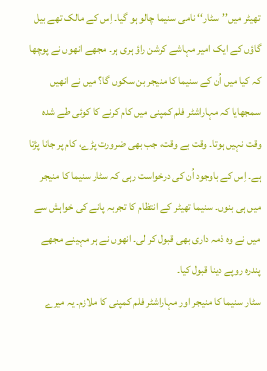تھیٹر میں’’سٹار‘‘ نامی سنیما چالو ہو گیا۔ اِس کے مالک تھے بیل گاؤں کے ایک امیر مہاشے کرشن راؤ ہری ہر۔ مجھے انھوں نے پوچھا کہ کیا میں اُن کے سنیما کا منیجر بن سکوں گا؟ میں نے انھیں سمجھایا کہ مہاراشٹر فلم کمپنی میں کام کرنے کا کوئی طے شدہ وقت نہیں ہوتا۔ وقت بے وقت، جب بھی ضرورت پڑے، کام پر جانا پڑتا ہے۔ اِس کے باوجود اُن کی درخواست رہی کہ سٹار سنیما کا منیجر میں ہی بنوں۔ سنیما تھیٹر کے انتظام کا تجربہ پانے کی خواہش سے میں نے وہ ذمہ داری بھی قبول کر لی۔ انھوں نے ہر مہینے مجھے پندرہ روپے دینا قبول کیا۔
سٹار سنیما کا منیجر اور مہاراشٹر فلم کمپنی کا ملازم۔ یہ میرے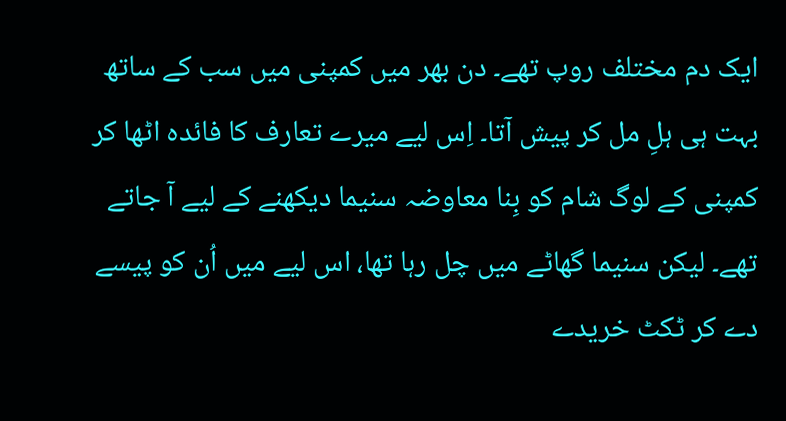ایک دم مختلف روپ تھے۔ دن بھر میں کمپنی میں سب کے ساتھ بہت ہی ہلِ مل کر پیش آتا۔ اِس لیے میرے تعارف کا فائدہ اٹھا کر کمپنی کے لوگ شام کو بِنا معاوضہ سنیما دیکھنے کے لیے آ جاتے تھے۔ لیکن سنیما گھاٹے میں چل رہا تھا، اس لیے میں اُن کو پیسے دے کر ٹکٹ خریدے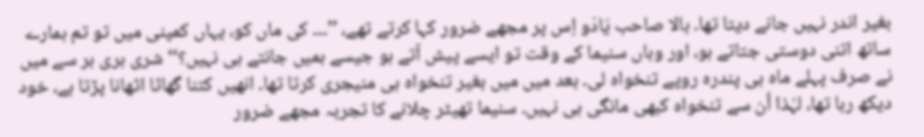بغیر اندر نہیں جانے دیتا تھا۔ بالا صاحب یَادَو اِس پر مجھے ضرور کہا کرتے تھے، ’’۔۔۔ کی ماں کو، یہاں کمپنی میں تو تم ہمارے ساتھ اتنی دوستی جتاتے ہو، اور وہاں سنیما کے وقت تو ایسے پیش آتے ہو جیسے ہمیں جانتے ہی نہیں؟‘‘ شری ہری ہر سے میں نے صرف پہلے ماہ ہی پندرہ روپے تنخواہ لی۔ بعد میں میں بغیر تنخواہ ہی منیجری کرتا تھا۔ انھیں کتنا گھاٹا اٹھانا پڑتا ہے، خود دیکھ رہا تھا، لہٰذا اُن سے تنخواہ کبھی مانگی ہی نہیں۔ سنیما تھیٹر چلانے کا تجربہ مجھے ضرور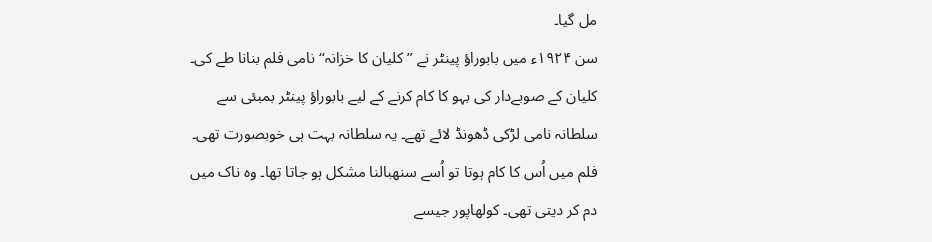مل گیا۔
سن ۱۹۲۴ء میں بابوراؤ پینٹر نے ’’کلیان کا خزانہ‘‘ نامی فلم بنانا طے کی۔ کلیان کے صوبےدار کی بہو کا کام کرنے کے لیے بابوراؤ پینٹر بمبئی سے سلطانہ نامی لڑکی ڈھونڈ لائے تھے۔ یہ سلطانہ بہت ہی خوبصورت تھی۔ فلم میں اُس کا کام ہوتا تو اُسے سنھبالنا مشکل ہو جاتا تھا۔ وہ ناک میں دم کر دیتی تھی۔ کولھاپور جیسے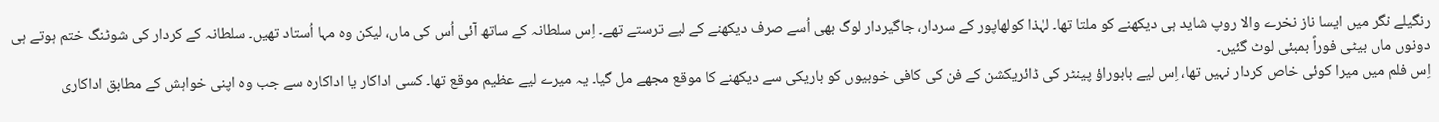رنگیلے نگر میں ایسا ناز نخرے والا روپ شاید ہی دیکھنے کو ملتا تھا۔ لہٰذا کولھاپور کے سردار، جاگیردار لوگ بھی اُسے صرف دیکھنے کے لیے ترستے تھے۔ اِس سلطانہ کے ساتھ آئی اُس کی ماں، لیکن وہ مہا اُستاد تھیں۔ سلطانہ کے کردار کی شوٹنگ ختم ہوتے ہی دونوں ماں بیٹی فوراً بمبئی لوٹ گئیں۔
اِس فلم میں میرا کوئی خاص کردار نہیں تھا، اِس لیے بابوراؤ پینٹر کی ڈائریکشن کے فن کی کافی خوبیوں کو باریکی سے دیکھنے کا موقع مجھے مل گیا۔ یہ میرے لیے عظیم موقع تھا۔ کسی اداکار یا اداکارہ سے جب وہ اپنی خواہش کے مطابق اداکاری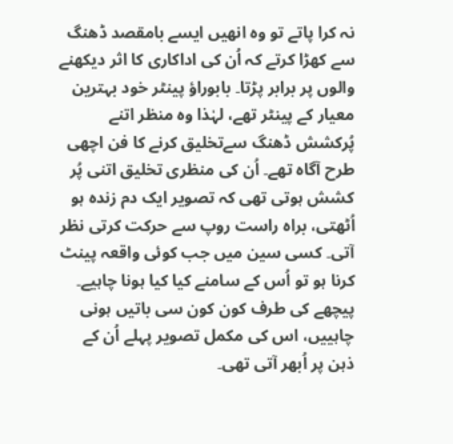نہ کرا پاتے تو وہ انھیں ایسے بامقصد ڈھنگ سے کھڑا کرتے کہ اُن کی اداکاری کا اثر دیکھنے والوں پر برابر پڑتا۔ بابوراؤ پینٹر خود بہترین معیار کے پینٹر تھے، لہٰذا وہ منظر اتنے پُرکشش ڈھنگ سےتخلیق کرنے کا فن اچھی طرح آگاہ تھے۔ اُن کی منظری تخلیق اتنی پُر کشش ہوتی تھی کہ تصویر ایک دم زندہ ہو اُٹھتی، براہ راست روپ سے حرکت کرتی نظر آتی۔ کسی سین میں جب کوئی واقعہ پینٹ کرنا ہو تو اُس کے سامنے کیا کیا ہونا چاہیے۔ پیچھے کی طرف کون کون سی باتیں ہونی چاہییں، اس کی مکمل تصویر پہلے اُن کے ذہن پر اُبھر آتی تھی۔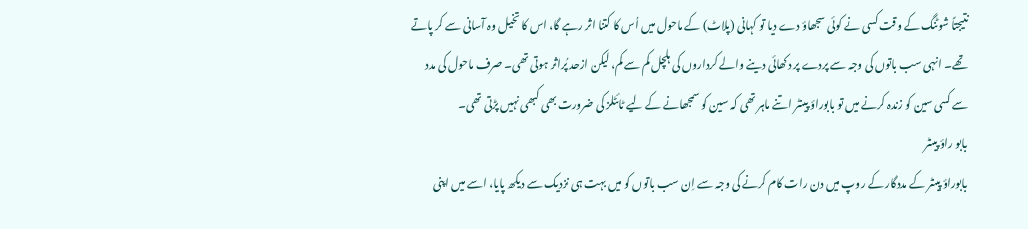نتیجتاً شوٹنگ کے وقت کسی نے کوئی سجھاؤ دے دیا تو کہانی (پلاٹ) کے ماحول میں اُس کا کتنا اثر رہے گا، اس کا تخیل وہ آسانی سے کر پاتے تھے۔ انہی سب باتوں کی وجہ سے پردے پر دکھائی دینے والے کرداروں کی ہلچل کم سے کم، لیکن ازحد پُراثر ہوتی تھی۔ صرف ماحول کی مدد سے کسی سین کو زندہ کرنے میں تو بابوراؤ پینٹر اتنے ماہر تھی کہ سین کو سمجھانے کے لیے ٹائٹلز کی ضرورت بھی کبھی نہیں پڑتی تھی۔
بابو راؤ پینٹر
بابوراؤ پینٹر کے مددگار کے روپ میں دن رات کام کرنے کی وجہ سے اِن سب باتوں کو میں بہت ہی نزدیک سے دیکھ پایا، اسے میں اپنی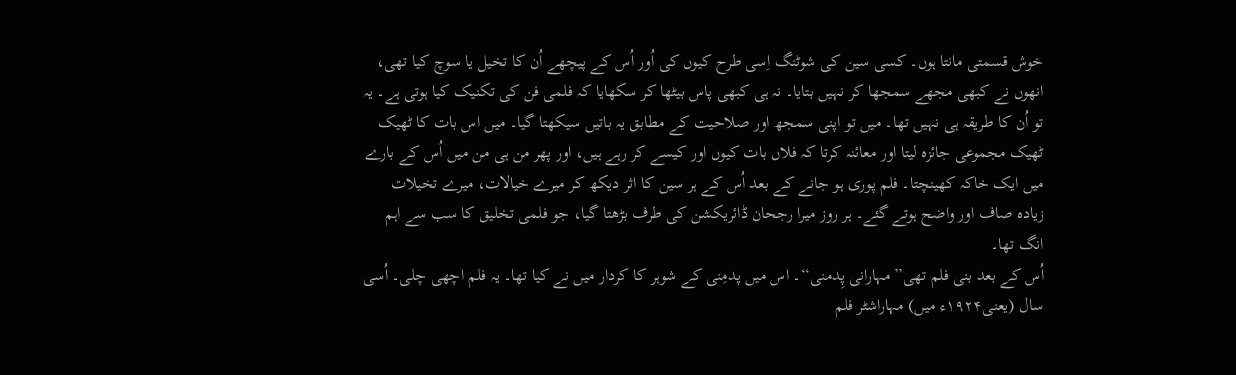خوش قسمتی مانتا ہوں۔ کسی سین کی شوٹنگ اِسی طرح کیوں کی اُور اُس کے پیچھے اُن کا تخیل یا سوچ کیا تھی، انھوں نے کبھی مجھے سمجھا کر نہیں بتایا۔ نہ ہی کبھی پاس بیٹھا کر سکھایا کہ فلمی فن کی تکنیک کیا ہوتی ہے۔ یہ تو اُن کا طریقہ ہی نہیں تھا۔ میں تو اپنی سمجھ اور صلاحیت کے مطابق یہ باتیں سیکھتا گیا۔ میں اس بات کا ٹھیک ٹھیک مجموعی جائزہ لیتا اور معائنہ کرتا کہ فلاں بات کیوں اور کیسے کر رہے ہیں، اور پھر من ہی من میں اُس کے بارے میں ایک خاکہ کھینچتا۔ فلم پوری ہو جانے کے بعد اُس کے ہر سین کا اثر دیکھ کر میرے خیالات، میرے تخیلات زیادہ صاف اور واضح ہوتے گئے۔ ہر روز میرا رجحان ڈائریکشن کی طرف بڑھتا گیا، جو فلمی تخلیق کا سب سے اہم انگ تھا۔
اُس کے بعد بنی فلم تھی’’مہارانی پِدمنی‘‘۔ اس میں پدمِنی کے شوہر کا کردار میں نے کیا تھا۔ یہ فلم اچھی چلی۔ اُسی سال (یعنی۱۹۲۴ء میں) مہاراشٹر فلم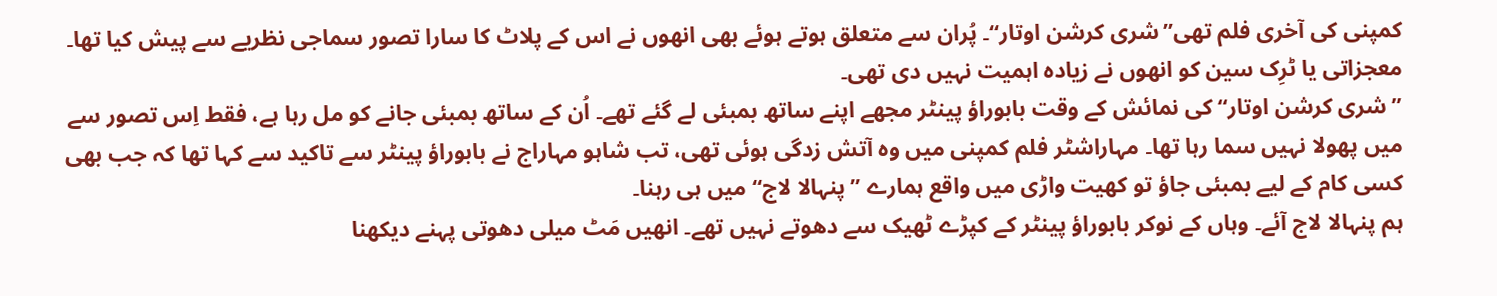کمپنی کی آخری فلم تھی’’شری کرشن اوتار‘‘۔ پُران سے متعلق ہوتے ہوئے بھی انھوں نے اس کے پلاٹ کا سارا تصور سماجی نظریے سے پیش کیا تھا۔ معجزاتی یا ٹرِک سین کو انھوں نے زیادہ اہمیت نہیں دی تھی۔
’’شری کرشن اوتار‘‘ کی نمائش کے وقت بابوراؤ پینٹر مجھے اپنے ساتھ بمبئی لے گئے تھے۔ اُن کے ساتھ بمبئی جانے کو مل رہا ہے، فقط اِس تصور سے میں پھولا نہیں سما رہا تھا۔ مہاراشٹر فلم کمپنی میں وہ آتش زدگی ہوئی تھی، تب شاہو مہاراج نے بابوراؤ پینٹر سے تاکید سے کہا تھا کہ جب بھی کسی کام کے لیے بمبئی جاؤ تو کھیت واڑی میں واقع ہمارے ’’پنہالا لاج‘‘ میں ہی رہنا۔
ہم پنہالا لاج آئے۔ وہاں کے نوکر بابوراؤ پینٹر کے کپڑے ٹھیک سے دھوتے نہیں تھے۔ انھیں مَٹ میلی دھوتی پہنے دیکھنا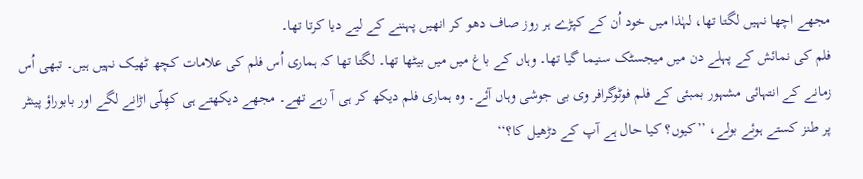مجھے اچھا نہیں لگتا تھا، لہٰذا میں خود اُن کے کپڑے ہر روز صاف دھو کر انھیں پہننے کے لیے دیا کرتا تھا۔
فلم کی نمائش کے پہلے دن میں میجسٹک سنیما گیا تھا۔ وہاں کے باغ میں میں بیٹھا تھا۔ لگتا تھا کہ ہماری اُس فلم کی علامات کچھ ٹھیک نہیں ہیں۔ تبھی اُس زمانے کے انتہائی مشہور بمبئی کے فلم فوٹوگرافر وی بی جوشی وہاں آئے۔ وہ ہماری فلم دیکھ کر ہی آ رہے تھے۔ مجھے دیکھتے ہی کھِلّی اڑانے لگے اور بابوراؤ پینٹر پر طنز کستے ہوئے بولے، ’’کیوں؟ کیا حال ہے آپ کے دڑھیل کا؟‘‘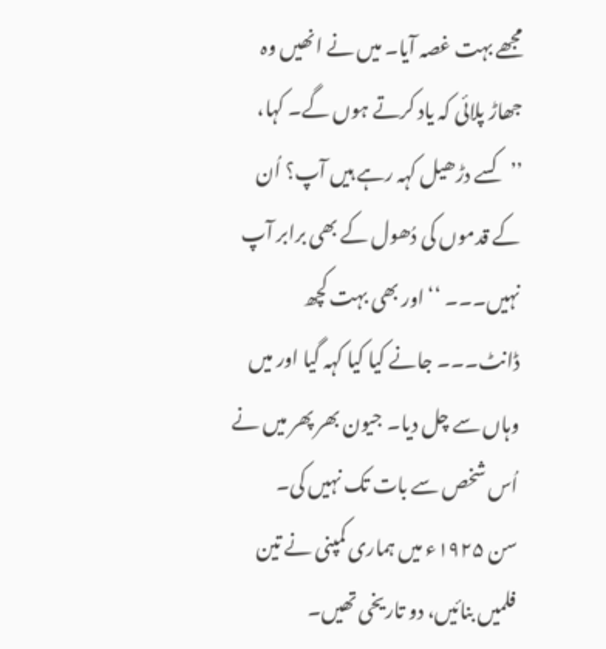مجھے بہت غصہ آیا۔ میں نے انھیں وہ جھاڑ پلائی کہ یاد کرتے ہوں گے۔ کہا، ’’کسے دڑھیل کہہ رہے ہیں آپ؟ اُن کے قدموں کی دُھول کے بھی برابر آپ نہیں۔۔۔ ‘‘ اور بھی بہت کچھ ڈانٹ۔۔۔ جانے کیا کیا کہہ گیا اور میں وہاں سے چل دیا۔ جیون بھر پھر میں نے اُس شخص سے بات تک نہیں کی۔
سن ۱۹۲۵ء میں ہماری کمپنی نے تین فلمیں بنائیں، دو تاریخی تھیں۔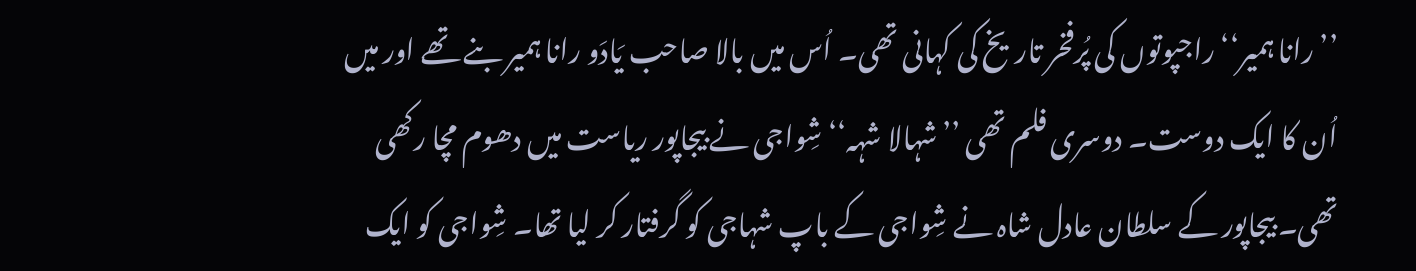’’رانا ہمیر‘‘ راجپوتوں کی پُرفخر تاریخ کی کہانی تھی۔ اُس میں بالا صاحب یَادَو رانا ہمیر بنے تھے اور میں اُن کا ایک دوست۔ دوسری فلم تھی ’’شہالا شہہ‘‘ شِواجی نے بیجاپور ریاست میں دھوم مچا رکھی تھی۔ بیجاپور کے سلطان عادل شاہ نے شِواجی کے باپ شہاجی کو گرفتار کر لیا تھا۔ شِواجی کو ایک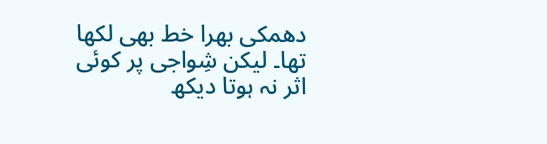دھمکی بھرا خط بھی لکھا تھا۔ لیکن شِواجی پر کوئی اثر نہ ہوتا دیکھ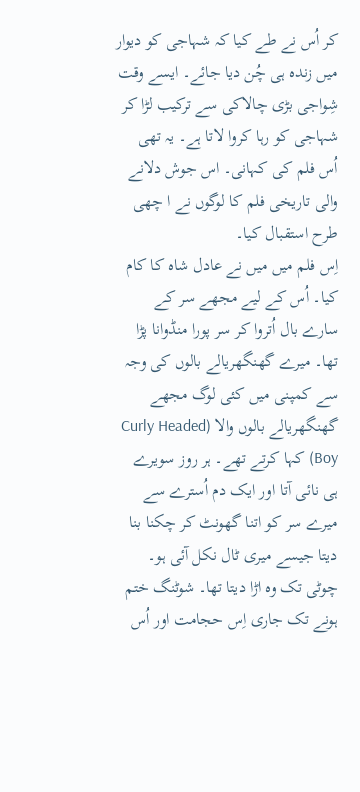کر اُس نے طے کیا کہ شہاجی کو دیوار میں زندہ ہی چُن دیا جائے۔ ایسے وقت شِواجی بڑی چالاکی سے ترکیب لڑا کر شہاجی کو رہا کروا لاتا ہے۔ یہ تھی اُس فلم کی کہانی۔ اس جوش دلانے والی تاریخی فلم کا لوگوں نے ا چھی طرح استقبال کیا۔
اِس فلم میں میں نے عادل شاہ کا کام کیا۔ اُس کے لیے مجھے سر کے سارے بال اُتروا کر سر پورا منڈوانا پڑا تھا۔ میرے گھنگھریالے بالوں کی وجہ سے کمپنی میں کئی لوگ مجھے گھنگھریالے بالوں والا (Curly Headed Boy) کہا کرتے تھے۔ ہر روز سویرے ہی نائی آتا اور ایک دم اُسترے سے میرے سر کو اتنا گھونٹ کر چکنا بنا دیتا جیسے میری ٹال نکل آئی ہو۔ چوٹی تک وہ اڑا دیتا تھا۔ شوٹنگ ختم ہونے تک جاری اِس حجامت اور اُس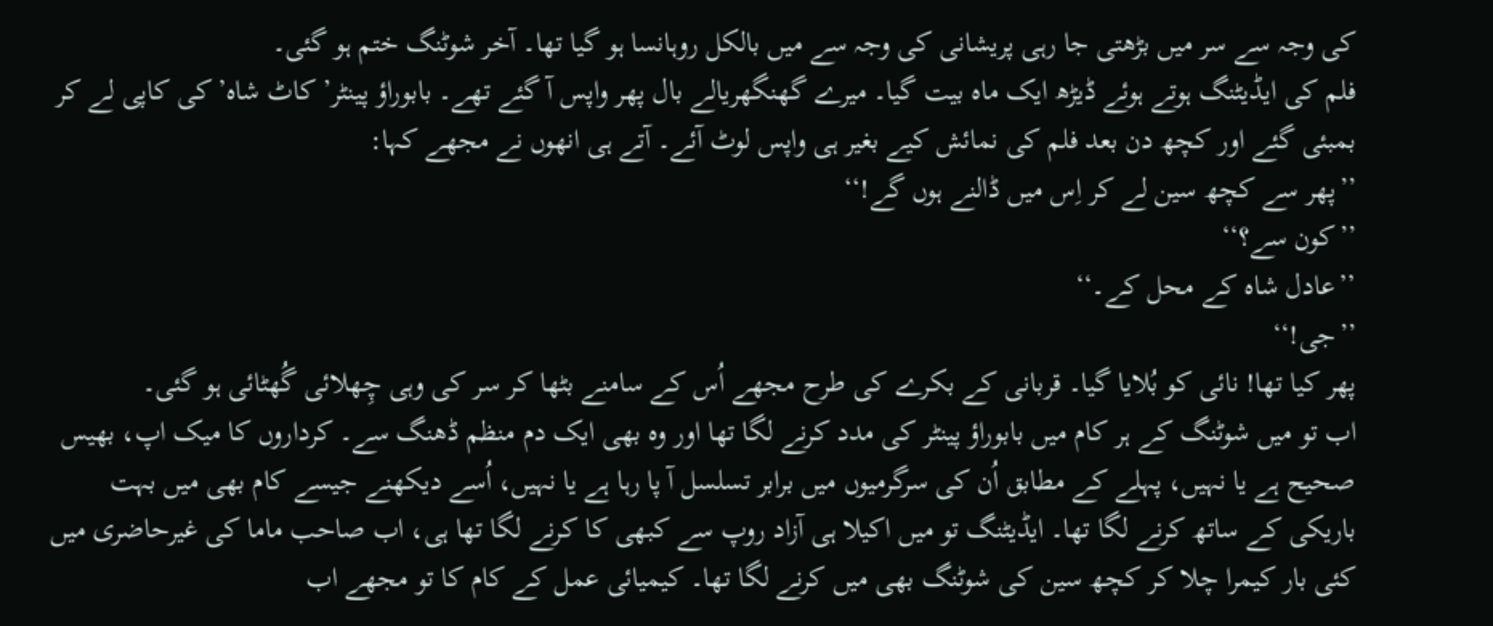کی وجہ سے سر میں بڑھتی جا رہی پریشانی کی وجہ سے میں بالکل روہانسا ہو گیا تھا۔ آخر شوٹنگ ختم ہو گئی۔
فلم کی ایڈیٹنگ ہوتے ہوئے ڈیڑھ ایک ماہ بیت گیا۔ میرے گھنگھریالے بال پھر واپس آ گئے تھے۔ بابوراؤ پینٹر’ کاٹ شاہ’کی کاپی لے کر بمبئی گئے اور کچھ دن بعد فلم کی نمائش کیے بغیر ہی واپس لوٹ آئے۔ آتے ہی انھوں نے مجھے کہا:
’’پھر سے کچھ سین لے کر اِس میں ڈالنے ہوں گے!‘‘
’’کون سے؟‘‘
’’عادل شاہ کے محل کے۔‘‘
’’جی!‘‘
پھر کیا تھا! نائی کو بُلایا گیا۔ قربانی کے بکرے کی طرح مجھے اُس کے سامنے بٹھا کر سر کی وہی چِھلائی گُھٹائی ہو گئی۔
اب تو میں شوٹنگ کے ہر کام میں بابوراؤ پینٹر کی مدد کرنے لگا تھا اور وہ بھی ایک دم منظم ڈھنگ سے۔ کرداروں کا میک اپ، بھیس صحیح ہے یا نہیں، پہلے کے مطابق اُن کی سرگرمیوں میں برابر تسلسل آ پا رہا ہے یا نہیں، اُسے دیکھنے جیسے کام بھی میں بہت باریکی کے ساتھ کرنے لگا تھا۔ ایڈیٹنگ تو میں اکیلا ہی آزاد روپ سے کبھی کا کرنے لگا تھا ہی، اب صاحب ماما کی غیرحاضری میں کئی بار کیمرا چلا کر کچھ سین کی شوٹنگ بھی میں کرنے لگا تھا۔ کیمیائی عمل کے کام کا تو مجھے اب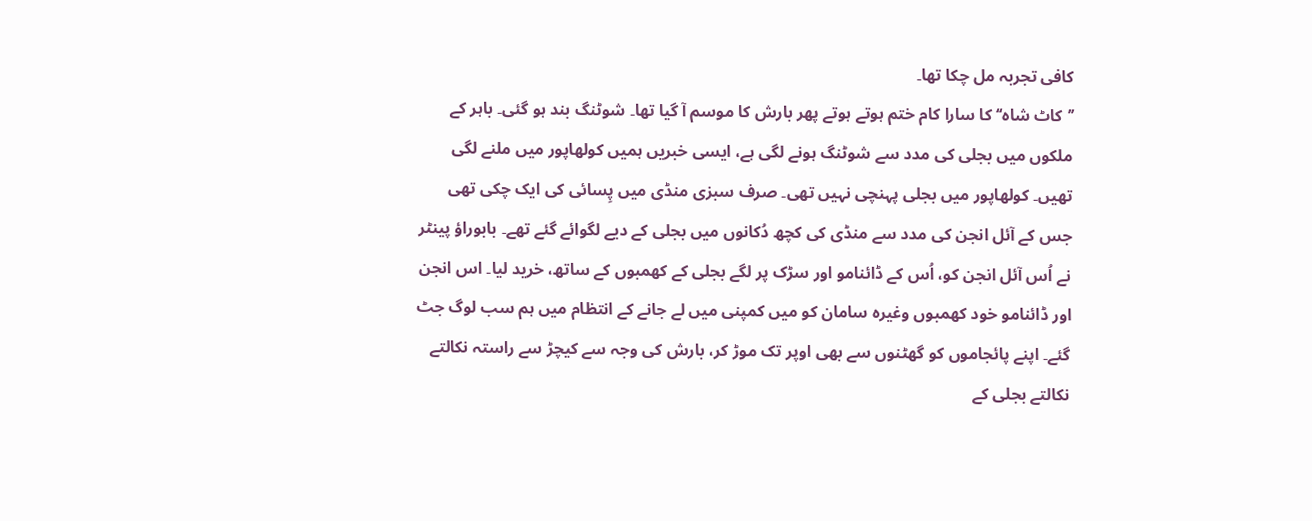کافی تجربہ مل چکا تھا۔
’’کاٹ شاہ‘‘ کا سارا کام ختم ہوتے ہوتے پھر بارش کا موسم آ گیا تھا۔ شوٹنگ بند ہو گئی۔ باہر کے ملکوں میں بجلی کی مدد سے شوٹنگ ہونے لگی ہے، ایسی خبریں ہمیں کولھاپور میں ملنے لگی تھیں۔ کولھاپور میں بجلی پہنچی نہیں تھی۔ صرف سبزی منڈی میں پِسائی کی ایک چکی تھی جس کے آئل انجن کی مدد سے منڈی کی کچھ دُکانوں میں بجلی کے دیے لگوائے گئے تھے۔ بابوراؤ پینٹر نے اُس آئل انجن کو، اُس کے ڈائنامو اور سڑک پر لگے بجلی کے کھمبوں کے ساتھ، خرید لیا۔ اس انجن اور ڈائنامو خود کھمبوں وغیرہ سامان کو میں کمپنی میں لے جانے کے انتظام میں ہم سب لوگ جٹ گئے۔ اپنے پائجاموں کو گھٹنوں سے بھی اوپر تک موڑ کر، بارش کی وجہ سے کیچڑ سے راستہ نکالتے نکالتے بجلی کے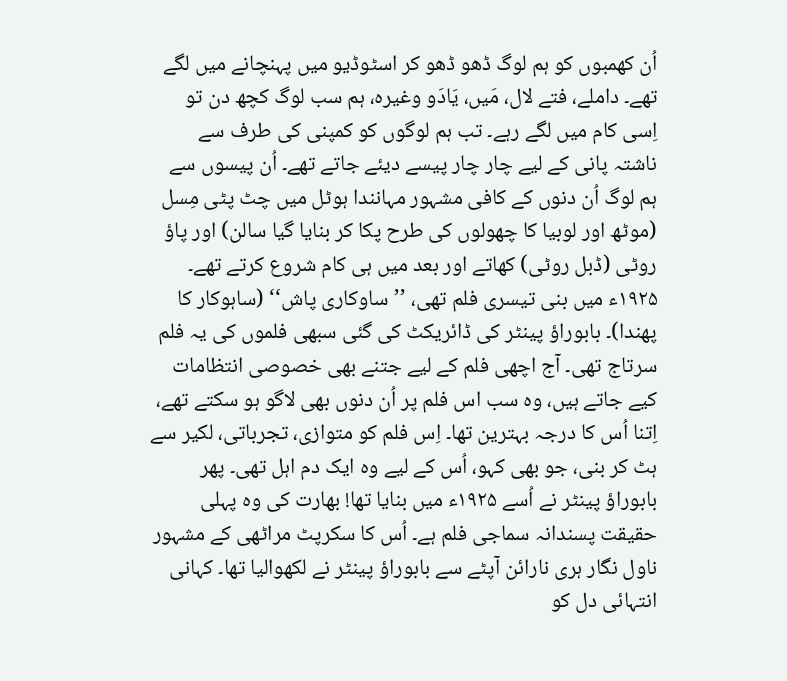اُن کھمبوں کو ہم لوگ ڈھو ڈھو کر اسٹوڈیو میں پہنچانے میں لگے تھے۔ داملے، فتے لال، مَیں، یَادَو وغیرہ، ہم سب لوگ کچھ دن تو اِسی کام میں لگے رہے۔ تب ہم لوگوں کو کمپنی کی طرف سے ناشتہ پانی کے لیے چار چار پیسے دیئے جاتے تھے۔ اُن پیسوں سے ہم لوگ اُن دنوں کے کافی مشہور مہانندا ہوٹل میں چٹ پٹی مِسل (موٹھ اور لوبیا کا چھولوں کی طرح پکا کر بنایا گیا سالن) اور پاؤ روٹی (ڈبل روٹی) کھاتے اور بعد میں ہی کام شروع کرتے تھے۔
۱۹۲۵ء میں بنی تیسری فلم تھی، ’’ساوکاری پاش‘‘ (ساہوکار کا پھندا)۔ بابوراؤ پینٹر کی ڈائریکٹ کی گئی سبھی فلموں کی یہ فلم سرتاج تھی۔ آج اچھی فلم کے لیے جتنے بھی خصوصی انتظامات کیے جاتے ہیں، وہ سب اس فلم پر اُن دنوں بھی لاگو ہو سکتے تھے، اِتنا اُس کا درجہ بہترین تھا۔ اِس فلم کو متوازی، تجرباتی، لکیر سے ہٹ کر بنی، جو بھی کہو، اُس کے لیے وہ ایک دم اہل تھی۔ پھر بابوراؤ پینٹر نے اُسے ۱۹۲۵ء میں بنایا تھا! بھارت کی وہ پہلی حقیقت پسندانہ سماجی فلم ہے۔ اُس کا سکرپٹ مراٹھی کے مشہور ناول نگار ہری نارائن آپٹے سے بابوراؤ پینٹر نے لکھوالیا تھا۔ کہانی انتہائی دل کو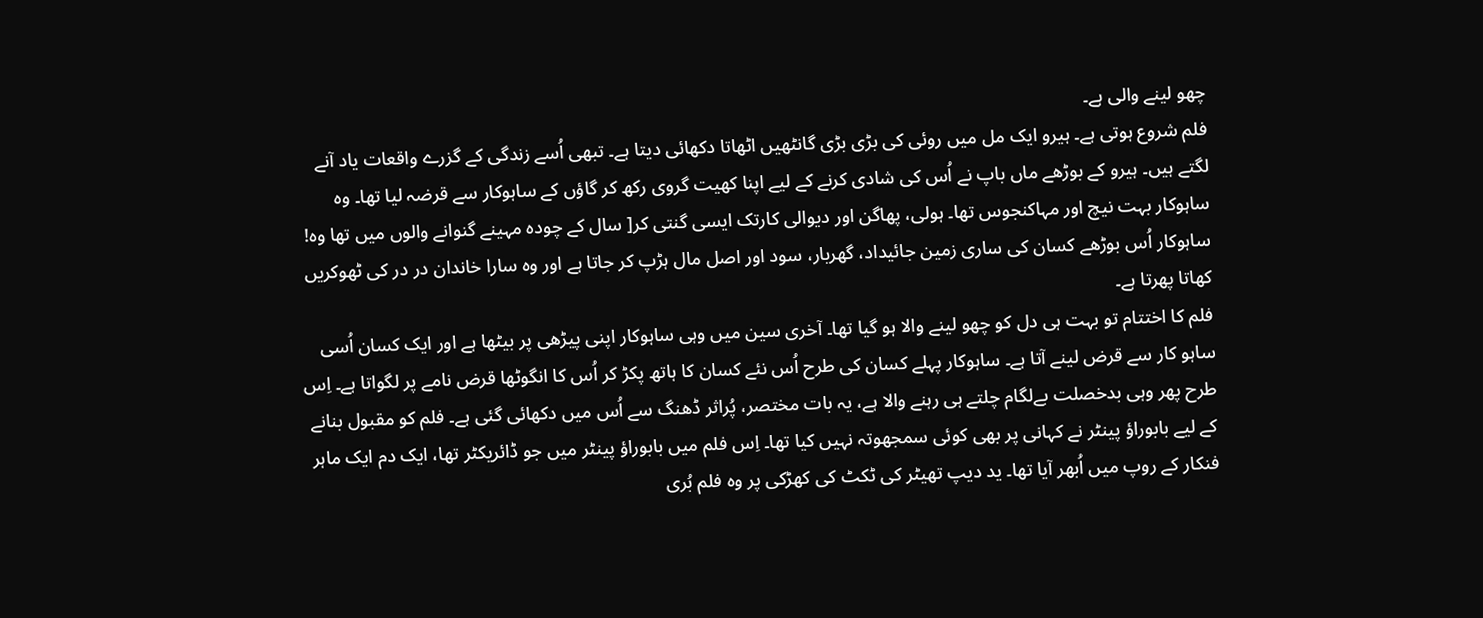چھو لینے والی ہے۔
فلم شروع ہوتی ہے۔ ہیرو ایک مل میں روئی کی بڑی بڑی گانٹھیں اٹھاتا دکھائی دیتا ہے۔ تبھی اُسے زندگی کے گزرے واقعات یاد آنے لگتے ہیں۔ ہیرو کے بوڑھے ماں باپ نے اُس کی شادی کرنے کے لیے اپنا کھیت گروی رکھ کر گاؤں کے ساہوکار سے قرضہ لیا تھا۔ وہ ساہوکار بہت نیچ اور مہاکنجوس تھا۔ ہولی، پھاگن اور دیوالی کارتک ایسی گنتی کر[ سال کے چودہ مہینے گنوانے والوں میں تھا وہ! ساہوکار اُس بوڑھے کسان کی ساری زمین جائیداد، گھربار، سود اور اصل مال ہڑپ کر جاتا ہے اور وہ سارا خاندان در در کی ٹھوکریں کھاتا پھرتا ہے۔
فلم کا اختتام تو بہت ہی دل کو چھو لینے والا ہو گیا تھا۔ آخری سین میں وہی ساہوکار اپنی پیڑھی پر بیٹھا ہے اور ایک کسان اُسی ساہو کار سے قرض لینے آتا ہے۔ ساہوکار پہلے کسان کی طرح اُس نئے کسان کا ہاتھ پکڑ کر اُس کا انگوٹھا قرض نامے پر لگواتا ہے۔ اِس طرح پھر وہی بدخصلت بےلگام چلتے ہی رہنے والا ہے، یہ بات مختصر، پُراثر ڈھنگ سے اُس میں دکھائی گئی ہے۔ فلم کو مقبول بنانے کے لیے بابوراؤ پینٹر نے کہانی پر بھی کوئی سمجھوتہ نہیں کیا تھا۔ اِس فلم میں بابوراؤ پینٹر میں جو ڈائریکٹر تھا، ایک دم ایک ماہر فنکار کے روپ میں اُبھر آیا تھا۔ ید دیپ تھیٹر کی ٹکٹ کی کھڑکی پر وہ فلم بُری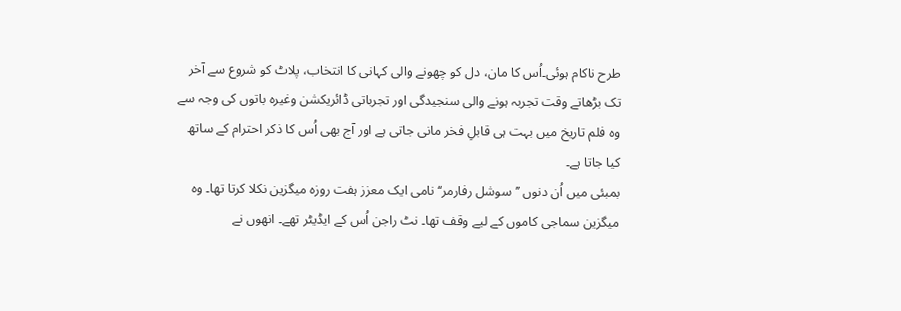طرح ناکام ہوئی۔اُس کا مان، دل کو چھونے والی کہانی کا انتخاب، پلاٹ کو شروع سے آخر تک بڑھاتے وقت تجربہ ہونے والی سنجیدگی اور تجرباتی ڈائریکشن وغیرہ باتوں کی وجہ سے وہ فلم تاریخ میں بہت ہی قابلِ فخر مانی جاتی ہے اور آج بھی اُس کا ذکر احترام کے ساتھ کیا جاتا ہے۔
بمبئی میں اُن دنوں ’’سوشل رفارمر‘‘ نامی ایک معزز ہفت روزہ میگزین نکلا کرتا تھا۔ وہ میگزین سماجی کاموں کے لیے وقف تھا۔ نٹ راجن اُس کے ایڈیٹر تھے۔ انھوں نے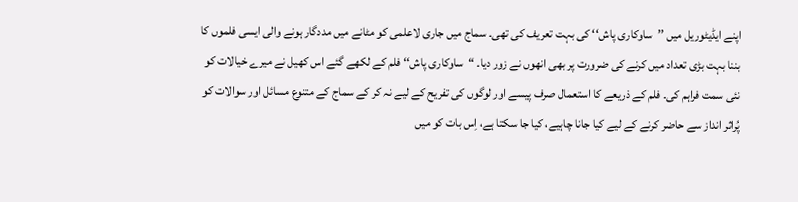اپنے ایڈیٹوریل میں ’’ساوکاری پاش‘‘ کی بہت تعریف کی تھی۔ سماج میں جاری لاعلمی کو مٹانے میں مددگار ہونے والی ایسی فلموں کا بننا بہت بڑی تعداد میں کرنے کی ضرورت پر بھی انھوں نے زور دیا۔ “ساوکاری پاش‘‘ فلم کے لکھے گئے اس کھیل نے میرے خیالات کو نئی سمت فراہم کی۔ فلم کے ذریعے کا استعمال صرف پیسے اور لوگوں کی تفریح کے لیے نہ کر کے سماج کے متنوع مسائل اور سوالات کو پُراثر انداز سے حاضر کرنے کے لیے کیا جانا چاہیے، کیا جا سکتا ہے، اِس بات کو میں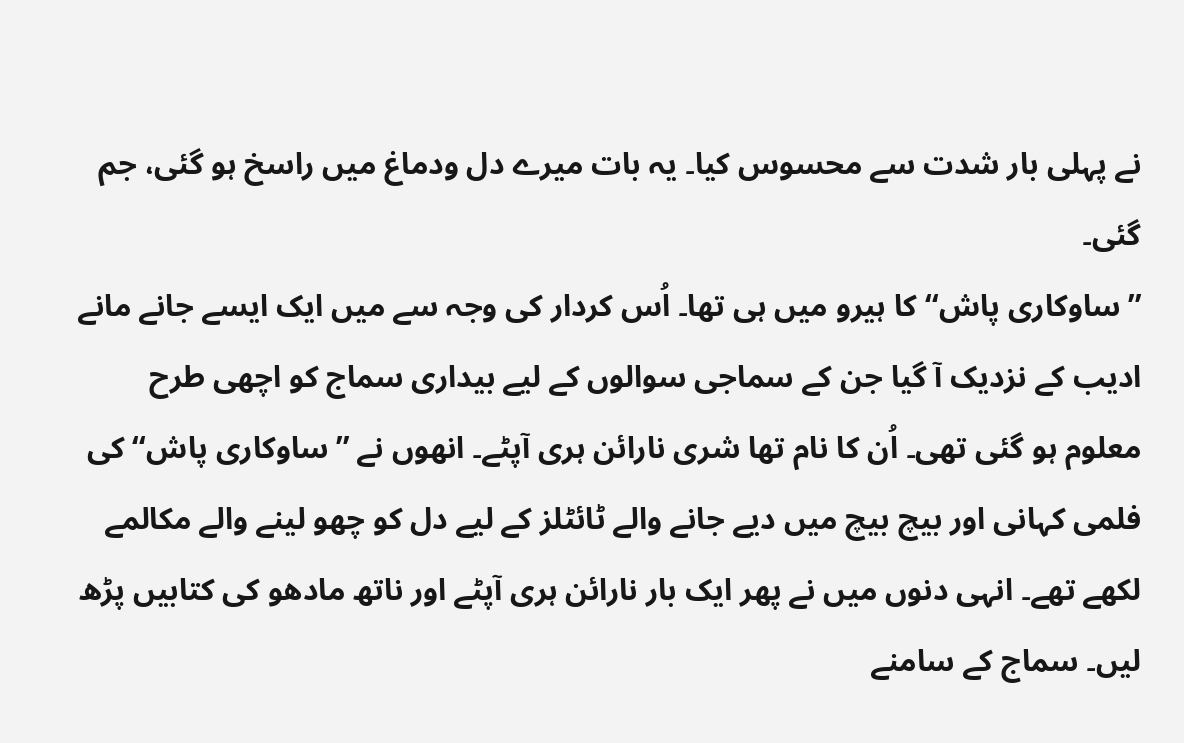نے پہلی بار شدت سے محسوس کیا۔ یہ بات میرے دل ودماغ میں راسخ ہو گئی، جم گئی۔
’’ساوکاری پاش‘‘ کا ہیرو میں ہی تھا۔ اُس کردار کی وجہ سے میں ایک ایسے جانے مانے ادیب کے نزدیک آ گیا جن کے سماجی سوالوں کے لیے بیداری سماج کو اچھی طرح معلوم ہو گئی تھی۔ اُن کا نام تھا شری نارائن ہری آپٹے۔ انھوں نے ’’ساوکاری پاش‘‘ کی فلمی کہانی اور بیچ بیچ میں دیے جانے والے ٹائٹلز کے لیے دل کو چھو لینے والے مکالمے لکھے تھے۔ انہی دنوں میں نے پھر ایک بار نارائن ہری آپٹے اور ناتھ مادھو کی کتابیں پڑھ لیں۔ سماج کے سامنے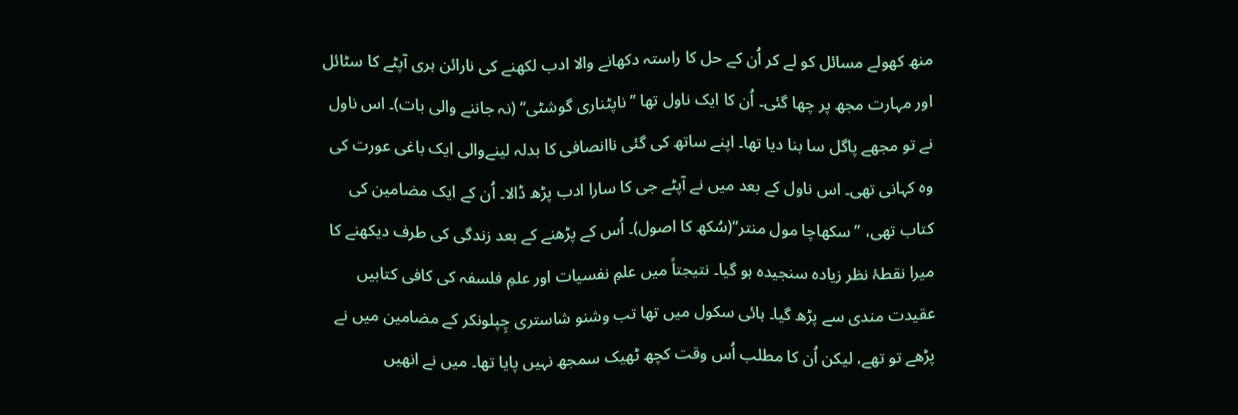منھ کھولے مسائل کو لے کر اُن کے حل کا راستہ دکھانے والا ادب لکھنے کی نارائن ہری آپٹے کا سٹائل اور مہارت مجھ پر چھا گئی۔ اُن کا ایک ناول تھا ’’ناپٹناری گوشٹی‘‘ (نہ جاننے والی بات)۔ اس ناول نے تو مجھے پاگل سا بنا دیا تھا۔ اپنے ساتھ کی گئی ناانصافی کا بدلہ لینےوالی ایک باغی عورت کی وہ کہانی تھی۔ اس ناول کے بعد میں نے آپٹے جی کا سارا ادب پڑھ ڈالا۔ اُن کے ایک مضامین کی کتاب تھی، ’’سکھاچا مول منتر‘‘(سُکھ کا اصول)۔ اُس کے پڑھنے کے بعد زندگی کی طرف دیکھنے کا میرا نقطۂ نظر زیادہ سنجیدہ ہو گیا۔ نتیجتاً میں علمِ نفسیات اور علمِ فلسفہ کی کافی کتابیں عقیدت مندی سے پڑھ گیا۔ ہائی سکول میں تھا تب وشنو شاستری چِپلونکر کے مضامین میں نے پڑھے تو تھے، لیکن اُن کا مطلب اُس وقت کچھ ٹھیک سمجھ نہیں پایا تھا۔ میں نے انھیں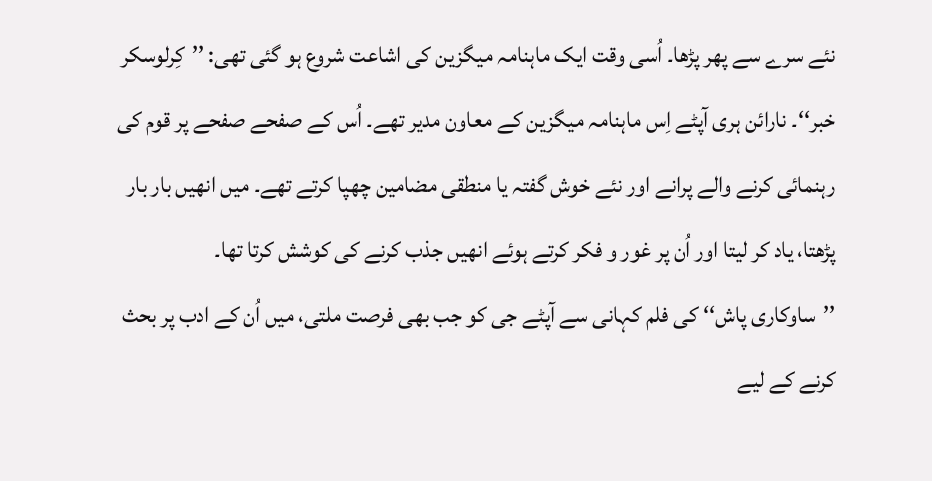نئے سرے سے پھر پڑھا۔ اُسی وقت ایک ماہنامہ میگزین کی اشاعت شروع ہو گئی تھی: ’’کِرلوسکر خبر‘‘۔ نارائن ہری آپٹے اِس ماہنامہ میگزین کے معاون مدیر تھے۔ اُس کے صفحے صفحے پر قوم کی رہنمائی کرنے والے پرانے اور نئے خوش گفتہ یا منطقی مضامین چھپا کرتے تھے۔ میں انھیں بار بار پڑھتا، یاد کر لیتا اور اُن پر غور و فکر کرتے ہوئے انھیں جذب کرنے کی کوشش کرتا تھا۔
’’ساوکاری پاش‘‘ کی فلم کہانی سے آپٹے جی کو جب بھی فرصت ملتی، میں اُن کے ادب پر بحث کرنے کے لیے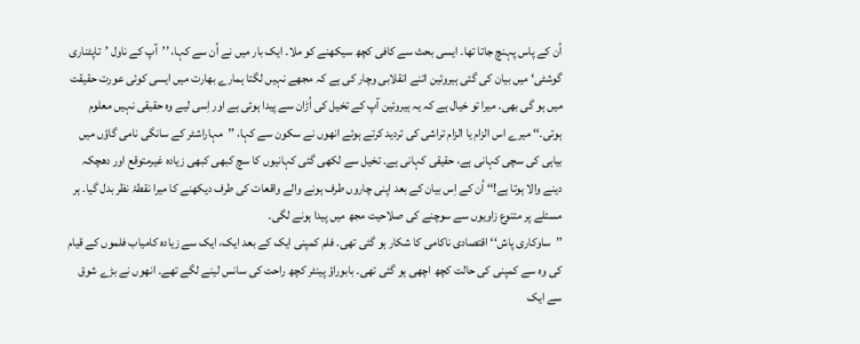اُن کے پاس پہنچ جاتا تھا۔ ایسی بحث سے کافی کچھ سیکھنے کو ملا۔ ایک بار میں نے اُن سے کہا، ’’آپ کے ناول ’تاپٹناری گوشٹی‘ میں بیان کی گئی ہیروئین اتنے انقلابی وچار کی ہے کہ مجھے نہیں لگتا ہمارے بھارت میں ایسی کوئی عورت حقیقت میں ہو گی بھی۔ میرا تو خیال ہے کہ یہ ہیروئین آپ کے تخیل کی اُڑان سے پیدا ہوئی ہے اور اِسی لیے وہ حقیقی نہیں معلوم ہوتی۔‘‘ میرے اس الزام یا الزام تراشی کی تردید کرتے ہوئے انھوں نے سکون سے کہا، ’’مہاراشٹر کے سانگی نامی گاؤں میں بیاہی کی سچی کہانی ہے، حقیقی کہانی ہے۔ تخیل سے لکھی گئی کہانیوں کا سچ کبھی کبھی زیادہ غیرمتوقع اور دھچکہ دینے والا ہوتا ہے!‘‘ اُن کے اِس بیان کے بعد اپنی چاروں طرف ہونے والے واقعات کی طرف دیکھنے کا میرا نقطۂ نظر بدل گیا۔ ہر مسئلے پر متنوع زاویوں سے سوچنے کی صلاحیت مجھ میں پیدا ہونے لگی۔
’’ساوکاری پاش‘‘ اقتصادی ناکامی کا شکار ہو گئی تھی۔ فلم کمپنی ایک کے بعد ایک، ایک سے زیادہ کامیاب فلموں کے قیام کی وہ سے کمپنی کی حالت کچھ اچھی ہو گئی تھی۔ بابوراؤ پینٹر کچھ راحت کی سانس لینے لگے تھے۔ انھوں نے بڑے شوق سے ایک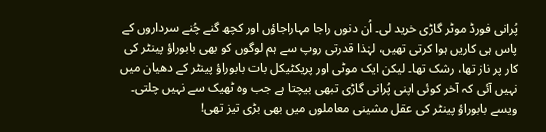پُرانی فورڈ موٹر گاڑی خرید لی۔ اُن دنوں راجا مہاراجاؤں اور کچھ گنے چُنے سرداروں کے پاس ہی کاریں ہوا کرتی تھیں، لہٰذا قدرتی روپ سے ہم لوگوں کو بھی بابوراؤ پینٹر کی کار پر ناز تھا، رشک تھا۔ لیکن ایک موٹی اور پریکٹیکل بات بابوراؤ پینٹر کے دھیان میں نہیں آئی کہ آخر کوئی اپنی پُرانی گاڑی تبھی بیچتا ہے جب وہ ٹھیک سے نہیں چلتی۔ ویسے بابوراؤ پینٹر کی عقل مشینی معاملوں میں بھی بڑی تیز تھی!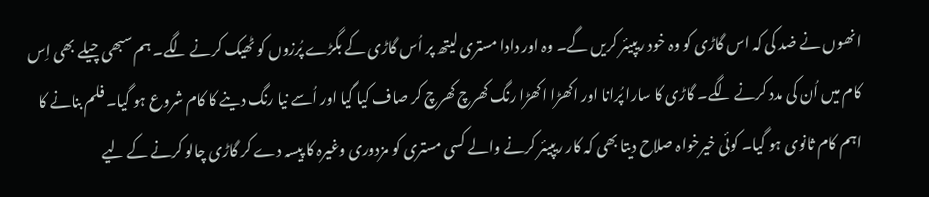انھوں نے ضد کی کہ اس گاڑی کو وہ خود ریپیئر کریں گے۔ وہ اور دادا مستری لیتھ پر اُس گاڑی کے بگڑے پُرزوں کو ٹھیک کرنے لگے۔ ہم سبھی چیلے بھی اِس کام میں اُن کی مدد کرنے لگے۔ گاڑی کا سارا پُرانا اور اکھڑا اکھڑا رنگ کھرچ کھرچ کر صاف کیا گیا اور اُسے نیا رنگ دینے کا کام شروع ہو گیا۔ فلم بنانے کا اہم کام ثانوی ہو گیا۔ کوئی خیرخواہ صلاح دیتا بھی کہ کار ریپیئر کرنے والے کسی مستری کو مزدوری وغیرہ کا پیسہ دے کر گاڑی چالو کرنے کے لیے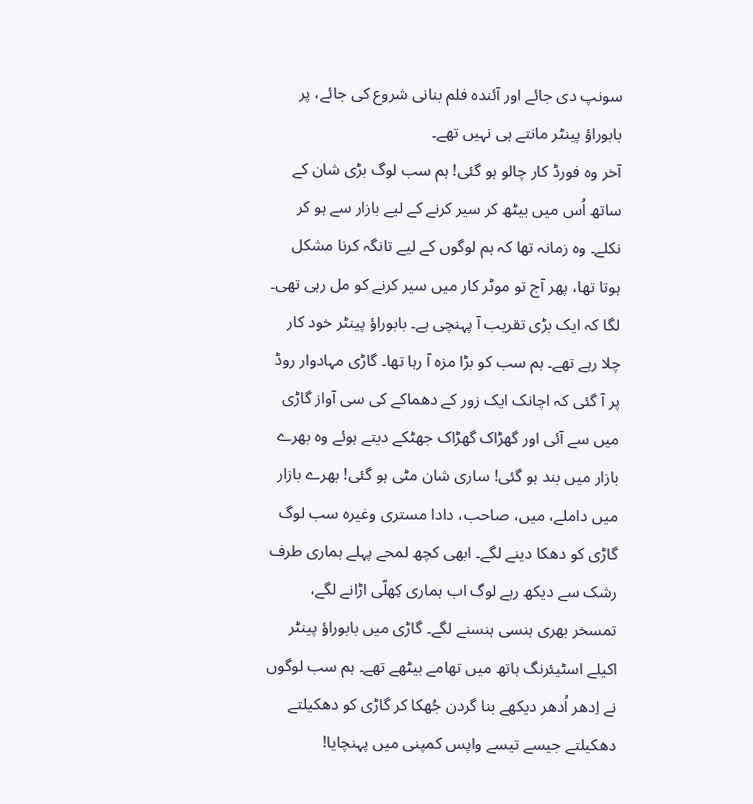سونپ دی جائے اور آئندہ فلم بنانی شروع کی جائے، پر بابوراؤ پینٹر مانتے ہی نہیں تھے۔
آخر وہ فورڈ کار چالو ہو گئی! ہم سب لوگ بڑی شان کے ساتھ اُس میں بیٹھ کر سیر کرنے کے لیے بازار سے ہو کر نکلے۔ وہ زمانہ تھا کہ ہم لوگوں کے لیے تانگہ کرنا مشکل ہوتا تھا، پھر آج تو موٹر کار میں سیر کرنے کو مل رہی تھی۔ لگا کہ ایک بڑی تقریب آ پہنچی ہے۔ بابوراؤ پینٹر خود کار چلا رہے تھے۔ ہم سب کو بڑا مزہ آ رہا تھا۔ گاڑی مہادوار روڈ پر آ گئی کہ اچانک ایک زور کے دھماکے کی سی آواز گاڑی میں سے آئی اور گھڑاک گھڑاک جھٹکے دیتے ہوئے وہ بھرے بازار میں بند ہو گئی! ساری شان مٹی ہو گئی! بھرے بازار میں داملے، میں، صاحب، دادا مستری وغیرہ سب لوگ گاڑی کو دھکا دینے لگے۔ ابھی کچھ لمحے پہلے ہماری طرف رشک سے دیکھ رہے لوگ اب ہماری کِھلّی اڑانے لگے، تمسخر بھری ہنسی ہنسنے لگے۔ گاڑی میں بابوراؤ پینٹر اکیلے اسٹیئرنگ ہاتھ میں تھامے بیٹھے تھے۔ ہم سب لوگوں نے اِدھر اُدھر دیکھے بنا گردن جُھکا کر گاڑی کو دھکیلتے دھکیلتے جیسے تیسے واپس کمپنی میں پہنچایا!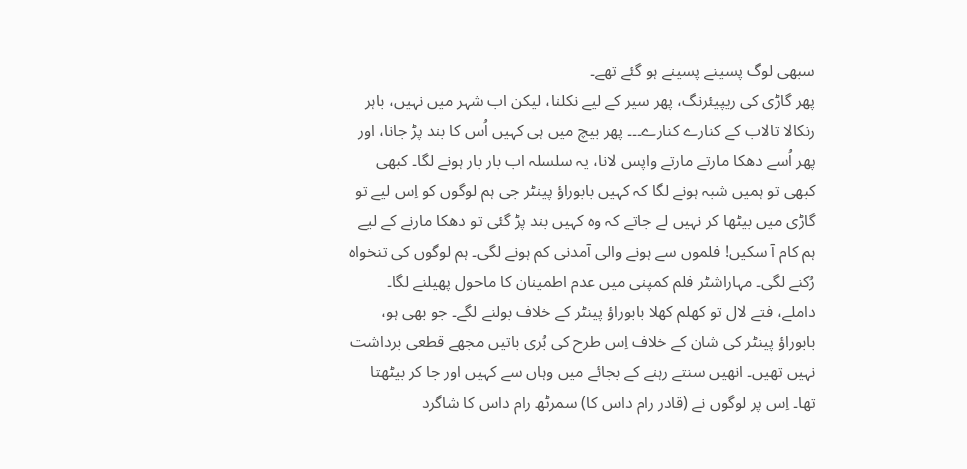سبھی لوگ پسینے پسینے ہو گئے تھے۔
پھر گاڑی کی ریپیئرنگ، پھر سیر کے لیے نکلنا، لیکن اب شہر میں نہیں، باہر رنکالا تالاب کے کنارے کنارے۔۔۔ پھر بیچ میں ہی کہیں اُس کا بند پڑ جانا، اور پھر اُسے دھکا مارتے مارتے واپس لانا، یہ سلسلہ اب بار بار ہونے لگا۔ کبھی کبھی تو ہمیں شبہ ہونے لگا کہ کہیں بابوراؤ پینٹر جی ہم لوگوں کو اِس لیے تو گاڑی میں بیٹھا کر نہیں لے جاتے کہ وہ کہیں بند پڑ گئی تو دھکا مارنے کے لیے ہم کام آ سکیں! فلموں سے ہونے والی آمدنی کم ہونے لگی۔ ہم لوگوں کی تنخواہ رُکنے لگی۔ مہاراشٹر فلم کمپنی میں عدم اطمینان کا ماحول پھیلنے لگا۔ داملے، فتے لال تو کھلم کھلا بابوراؤ پینٹر کے خلاف بولنے لگے۔ جو بھی ہو، بابوراؤ پینٹر کی شان کے خلاف اِس طرح کی بُری باتیں مجھے قطعی برداشت نہیں تھیں۔ انھیں سنتے رہنے کے بجائے میں وہاں سے کہیں اور جا کر بیٹھتا تھا۔ اِس پر لوگوں نے (قادر رام داس کا) سمرٹھ رام داس کا شاگرد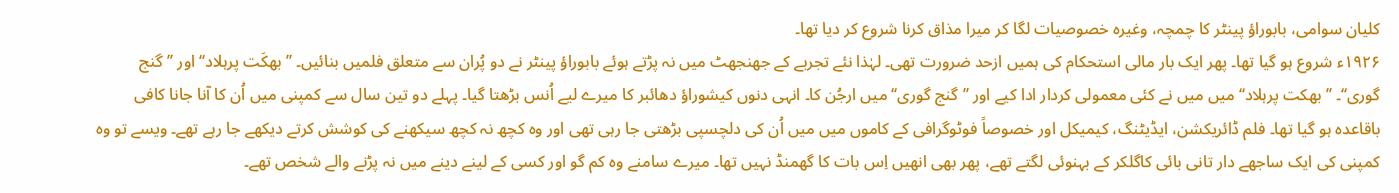کلیان سوامی، بابوراؤ پینٹر کا چمچہ، وغیرہ خصوصیات لگا کر میرا مذاق کرنا شروع کر دیا تھا۔
۱۹۲۶ء شروع ہو گیا تھا۔ پھر ایک بار مالی استحکام کی ہمیں ازحد ضرورت تھی۔ لہٰذا نئے تجربے کے جھنجھٹ میں نہ پڑتے ہوئے بابوراؤ پینٹر نے دو پُران سے متعلق فلمیں بنائیں۔ ’’بھکَت پرہلاد‘‘ اور ’’گنج گوری‘‘۔ ’’بھکت پرہلاد‘‘ میں میں نے کئی معمولی کردار ادا کیے اور ’’گنج گوری‘‘ میں ارجُن کا۔ انہی دنوں کیشوراؤ دھائبر کا میرے لیے اُنس بڑھتا گیا۔ پہلے دو تین سال سے کمپنی میں اُن کا آنا جانا کافی باقاعدہ ہو گیا تھا۔ فلم ڈائریکشن، ایڈیٹنگ، کیمیکل اور خصوصاً فوٹوگرافی کے کاموں میں میں اُن کی دلچسپی بڑھتی جا رہی تھی اور وہ کچھ نہ کچھ سیکھنے کی کوشش کرتے دیکھے جا رہے تھے۔ ویسے تو وہ کمپنی کی ایک ساجھے دار تانی بائی کاگلکر کے بہنوئی لگتے تھے، پھر بھی انھیں اِس بات کا گھمنڈ نہیں تھا۔ میرے سامنے وہ کم گو اور کسی کے لینے دینے میں نہ پڑنے والے شخص تھے۔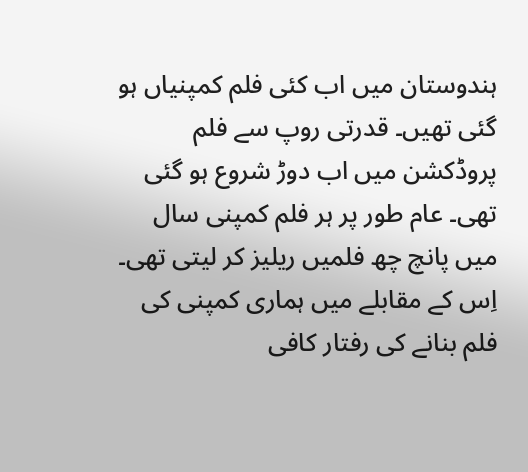ہندوستان میں اب کئی فلم کمپنیاں ہو گئی تھیں۔ قدرتی روپ سے فلم پروڈکشن میں اب دوڑ شروع ہو گئی تھی۔ عام طور پر ہر فلم کمپنی سال میں پانچ چھ فلمیں ریلیز کر لیتی تھی۔ اِس کے مقابلے میں ہماری کمپنی کی فلم بنانے کی رفتار کافی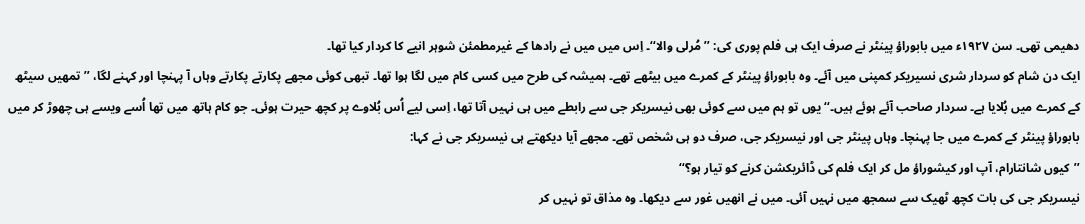دھیمی تھی۔ سن ۱۹۲۷ء میں بابوراؤ پینٹر نے صرف ایک ہی فلم پوری کی: ’’مُرلی والا‘‘۔ اِس میں میں نے رادھا کے غیرمطمئن شوہر انیے کا کردار کیا تھا۔
ایک دن شام کو سردار شری نسیریکر کمپنی میں آئے۔ وہ بابوراؤ پینٹر کے کمرے میں بیٹھے تھے۔ ہمیشہ کی طرح میں کسی کام میں لگا ہوا تھا۔ تبھی کوئی مجھے پکارتے پکارتے وہاں آ پہنچا اور کہنے لگا، ’’تمھیں سیٹھ کے کمرے میں بُلایا ہے۔ سردار صاحب آئے ہوئے ہیں۔‘‘ یوں تو ہم میں سے کوئی بھی نیسریکر جی سے رابطے میں ہی نہیں آتا تھا، اِسی لیے اُس بُلاوے پر کچھ حیرت ہوئی۔ جو کام ہاتھ میں تھا اُسے ویسے ہی چھوڑ کر میں بابوراؤ پینٹر کے کمرے میں جا پہنچا۔ وہاں پینٹر جی اور نیسریکر جی، صرف دو ہی شخص تھے۔ مجھے آیا دیکھتے ہی نیسریکر جی نے کہا:
’’کیوں شانتارام، آپ اور کیشوراؤ مل کر ایک فلم کی ڈائریکشن کرنے کو تیار ہو؟‘‘
نیسریکر جی کی بات کچھ ٹھیک سے سمجھ میں نہیں آئی۔ میں نے انھیں غور سے دیکھا۔ وہ مذاق تو نہیں کر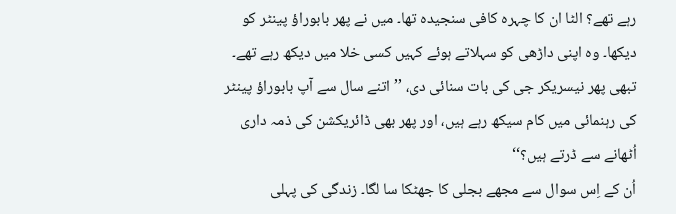رہے تھے؟ الٹا ان کا چہرہ کافی سنجیدہ تھا۔ میں نے پھر بابوراؤ پینٹر کو دیکھا۔ وہ اپنی داڑھی کو سہلاتے ہوئے کہیں کسی خلا میں دیکھ رہے تھے۔ تبھی پھر نیسریکر جی کی بات سنائی دی، ’’اتنے سال سے آپ بابوراؤ پینٹر کی رہنمائی میں کام سیکھ رہے ہیں، اور پھر بھی ڈائریکشن کی ذمہ داری اُٹھانے سے ڈرتے ہیں؟‘‘
اُن کے اِس سوال سے مجھے بجلی کا جھٹکا سا لگا۔ زندگی کی پہلی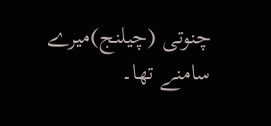چنوتی (چیلنج)میرے سامنے تھا۔